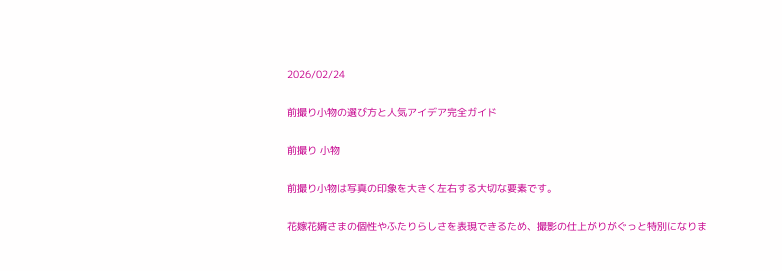2026/02/24

前撮り小物の選び方と人気アイデア完全ガイド

前撮り 小物

前撮り小物は写真の印象を大きく左右する大切な要素です。

花嫁花婿さまの個性やふたりらしさを表現できるため、撮影の仕上がりがぐっと特別になりま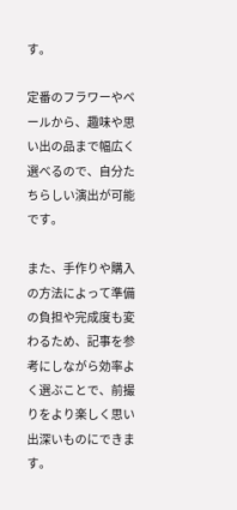す。

定番のフラワーやベールから、趣味や思い出の品まで幅広く選べるので、自分たちらしい演出が可能です。

また、手作りや購入の方法によって準備の負担や完成度も変わるため、記事を参考にしながら効率よく選ぶことで、前撮りをより楽しく思い出深いものにできます。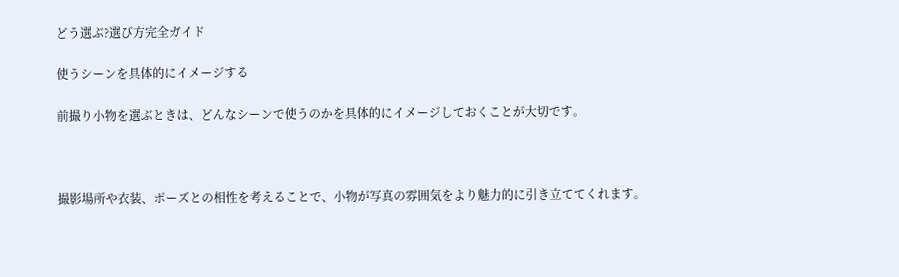どう選ぶ?選び方完全ガイド

使うシーンを具体的にイメージする

前撮り小物を選ぶときは、どんなシーンで使うのかを具体的にイメージしておくことが大切です。



撮影場所や衣装、ポーズとの相性を考えることで、小物が写真の雰囲気をより魅力的に引き立ててくれます。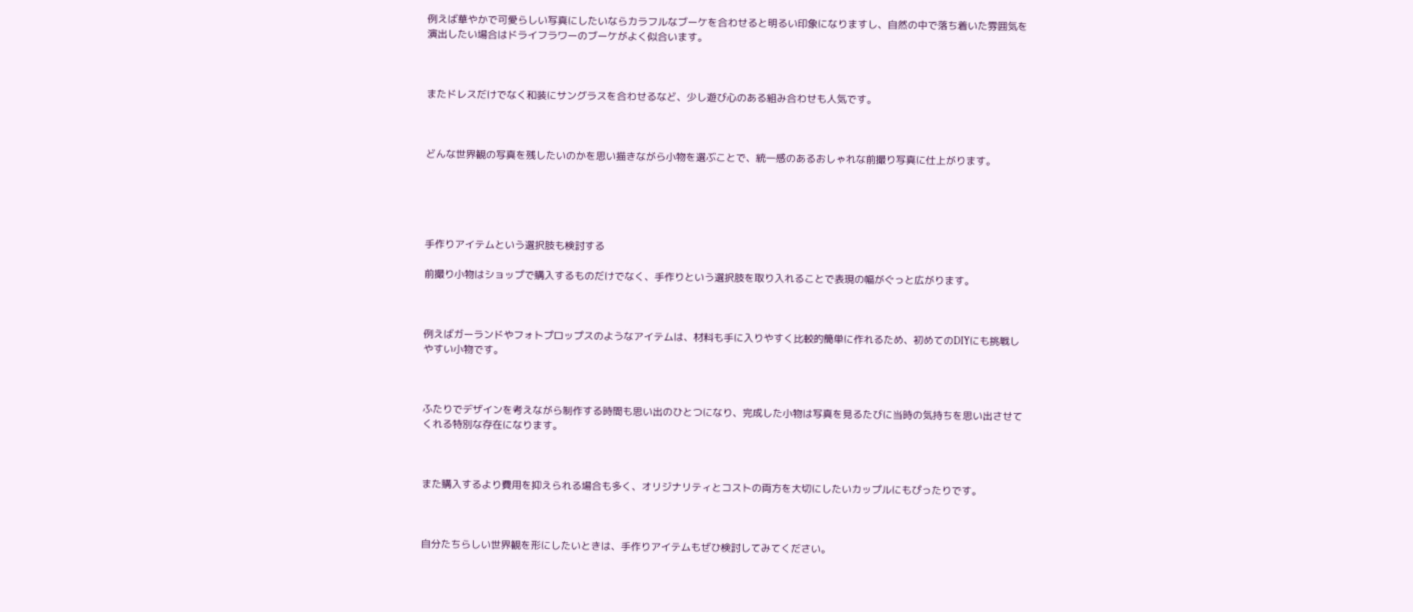例えば華やかで可愛らしい写真にしたいならカラフルなブーケを合わせると明るい印象になりますし、自然の中で落ち着いた雰囲気を演出したい場合はドライフラワーのブーケがよく似合います。



またドレスだけでなく和装にサングラスを合わせるなど、少し遊び心のある組み合わせも人気です。



どんな世界観の写真を残したいのかを思い描きながら小物を選ぶことで、統一感のあるおしゃれな前撮り写真に仕上がります。





手作りアイテムという選択肢も検討する

前撮り小物はショップで購入するものだけでなく、手作りという選択肢を取り入れることで表現の幅がぐっと広がります。



例えばガーランドやフォトプロップスのようなアイテムは、材料も手に入りやすく比較的簡単に作れるため、初めてのDIYにも挑戦しやすい小物です。



ふたりでデザインを考えながら制作する時間も思い出のひとつになり、完成した小物は写真を見るたびに当時の気持ちを思い出させてくれる特別な存在になります。



また購入するより費用を抑えられる場合も多く、オリジナリティとコストの両方を大切にしたいカップルにもぴったりです。



自分たちらしい世界観を形にしたいときは、手作りアイテムもぜひ検討してみてください。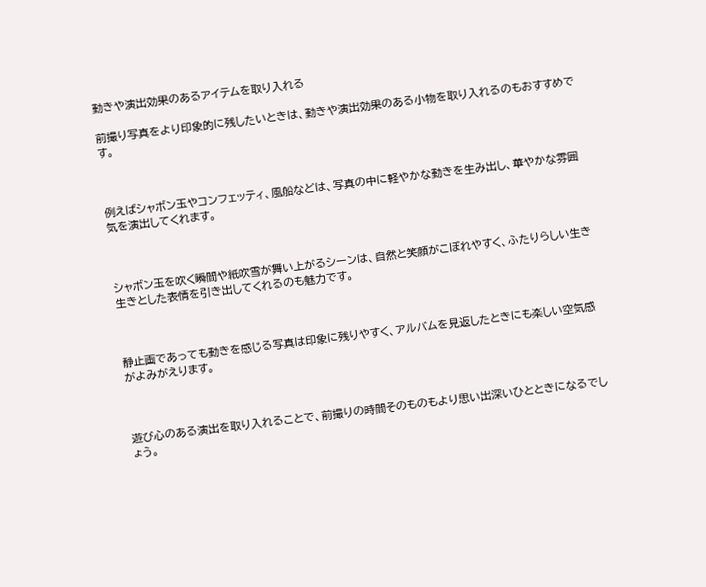動きや演出効果のあるアイテムを取り入れる

前撮り写真をより印象的に残したいときは、動きや演出効果のある小物を取り入れるのもおすすめです。



例えばシャボン玉やコンフェッティ、風船などは、写真の中に軽やかな動きを生み出し、華やかな雰囲気を演出してくれます。



シャボン玉を吹く瞬間や紙吹雪が舞い上がるシーンは、自然と笑顔がこぼれやすく、ふたりらしい生き生きとした表情を引き出してくれるのも魅力です。



静止画であっても動きを感じる写真は印象に残りやすく、アルバムを見返したときにも楽しい空気感がよみがえります。



遊び心のある演出を取り入れることで、前撮りの時間そのものもより思い出深いひとときになるでしょう。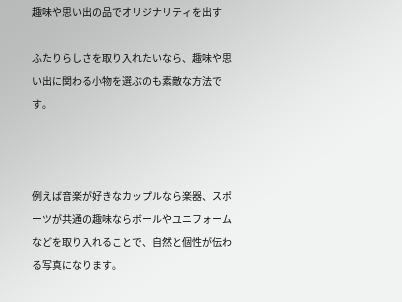趣味や思い出の品でオリジナリティを出す

ふたりらしさを取り入れたいなら、趣味や思い出に関わる小物を選ぶのも素敵な方法です。



例えば音楽が好きなカップルなら楽器、スポーツが共通の趣味ならボールやユニフォームなどを取り入れることで、自然と個性が伝わる写真になります。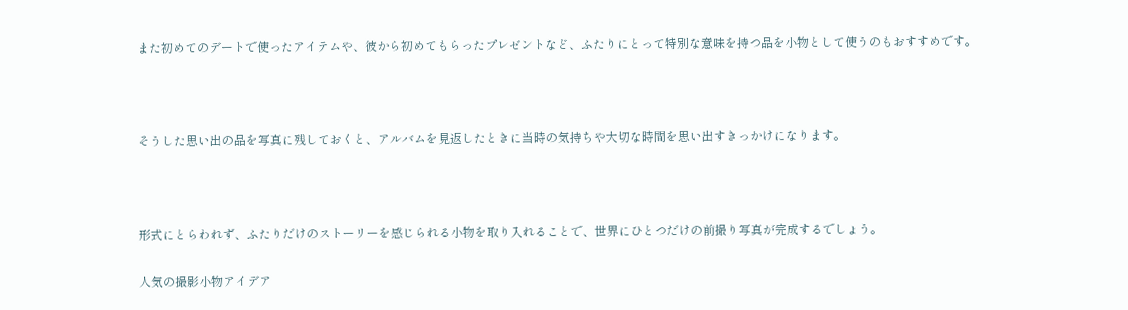また初めてのデートで使ったアイテムや、彼から初めてもらったプレゼントなど、ふたりにとって特別な意味を持つ品を小物として使うのもおすすめです。



そうした思い出の品を写真に残しておくと、アルバムを見返したときに当時の気持ちや大切な時間を思い出すきっかけになります。



形式にとらわれず、ふたりだけのストーリーを感じられる小物を取り入れることで、世界にひとつだけの前撮り写真が完成するでしょう。

人気の撮影小物アイデア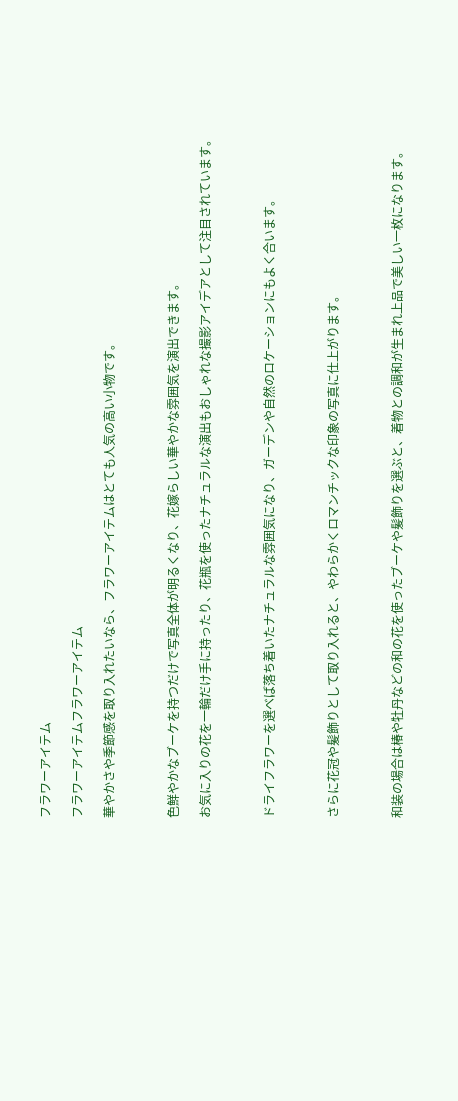フラワーアイテム

フラワーアイテムフラワーアイテム

華やかさや季節感を取り入れたいなら、フラワーアイテムはとても人気の高い小物です。



色鮮やかなブーケを持つだけで写真全体が明るくなり、花嫁らしい華やかな雰囲気を演出できます。

お気に入りの花を一輪だけ手に持ったり、花瓶を使ったナチュラルな演出もおしゃれな撮影アイデアとして注目されています。



ドライフラワーを選べば落ち着いたナチュラルな雰囲気になり、ガーデンや自然のロケーションにもよく合います。



さらに花冠や髪飾りとして取り入れると、やわらかくロマンチックな印象の写真に仕上がります。



和装の場合は椿や牡丹などの和の花を使ったブーケや髪飾りを選ぶと、着物との調和が生まれ上品で美しい一枚になります。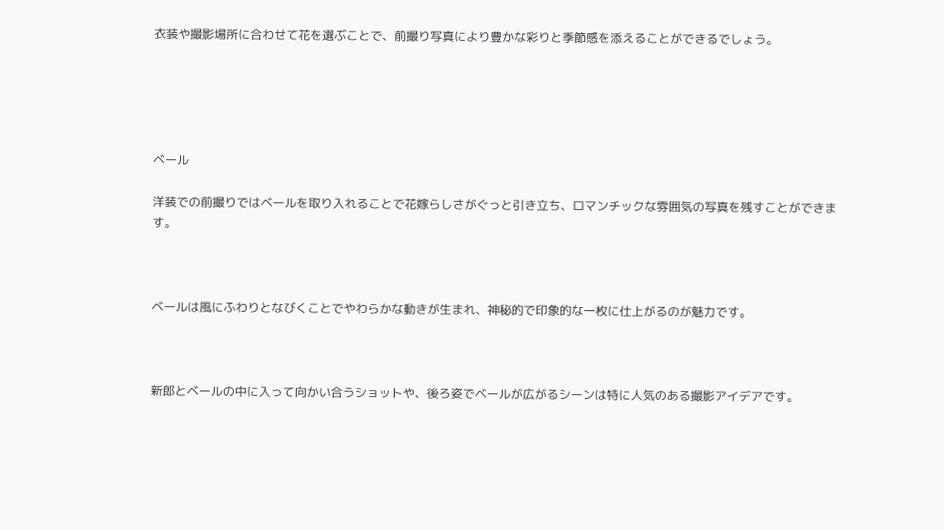衣装や撮影場所に合わせて花を選ぶことで、前撮り写真により豊かな彩りと季節感を添えることができるでしょう。





ベール

洋装での前撮りではベールを取り入れることで花嫁らしさがぐっと引き立ち、ロマンチックな雰囲気の写真を残すことができます。



ベールは風にふわりとなびくことでやわらかな動きが生まれ、神秘的で印象的な一枚に仕上がるのが魅力です。



新郎とベールの中に入って向かい合うショットや、後ろ姿でベールが広がるシーンは特に人気のある撮影アイデアです。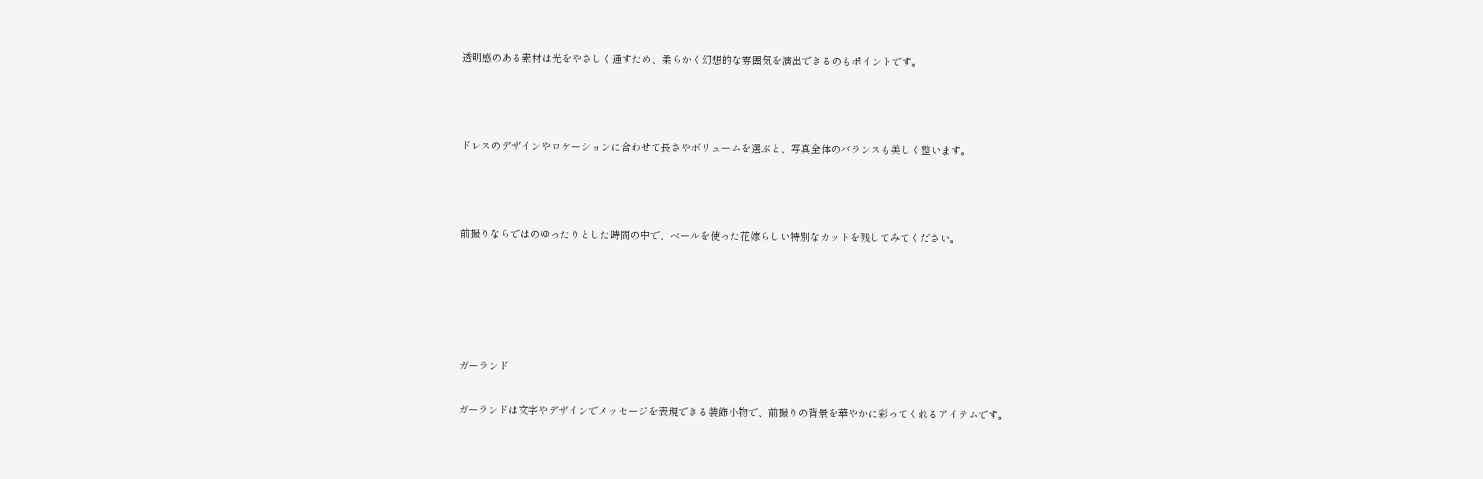透明感のある素材は光をやさしく通すため、柔らかく幻想的な雰囲気を演出できるのもポイントです。



ドレスのデザインやロケーションに合わせて長さやボリュームを選ぶと、写真全体のバランスも美しく整います。



前撮りならではのゆったりとした時間の中で、ベールを使った花嫁らしい特別なカットを残してみてください。





ガーランド

ガーランドは文字やデザインでメッセージを表現できる装飾小物で、前撮りの背景を華やかに彩ってくれるアイテムです。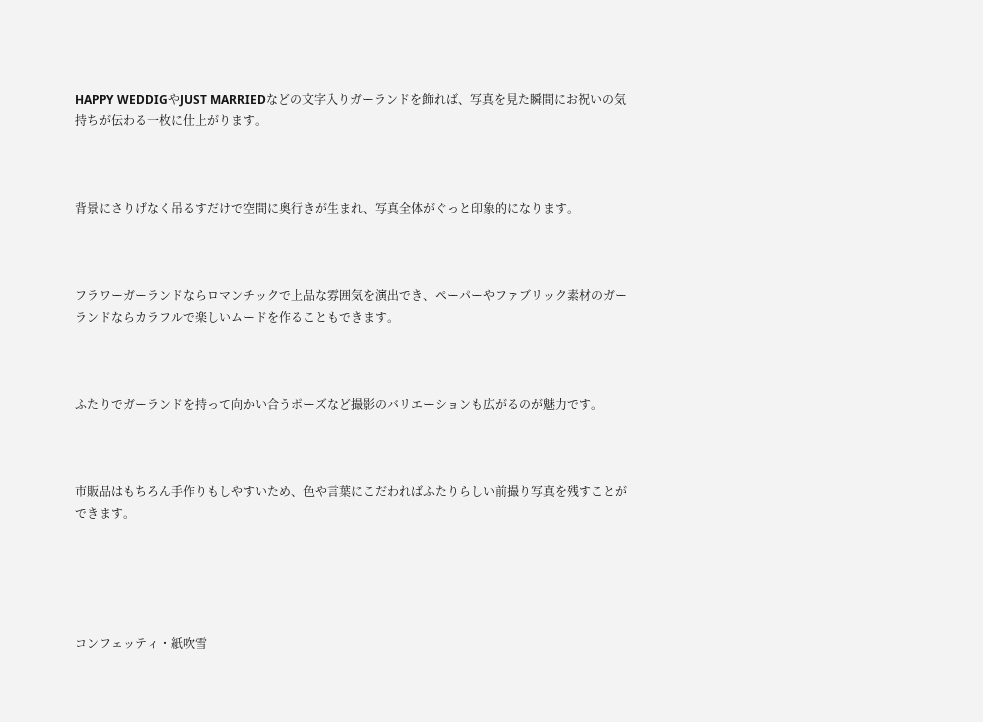HAPPY WEDDIGやJUST MARRIEDなどの文字入りガーランドを飾れば、写真を見た瞬間にお祝いの気持ちが伝わる一枚に仕上がります。



背景にさりげなく吊るすだけで空間に奥行きが生まれ、写真全体がぐっと印象的になります。



フラワーガーランドならロマンチックで上品な雰囲気を演出でき、ペーパーやファブリック素材のガーランドならカラフルで楽しいムードを作ることもできます。



ふたりでガーランドを持って向かい合うポーズなど撮影のバリエーションも広がるのが魅力です。



市販品はもちろん手作りもしやすいため、色や言葉にこだわればふたりらしい前撮り写真を残すことができます。





コンフェッティ・紙吹雪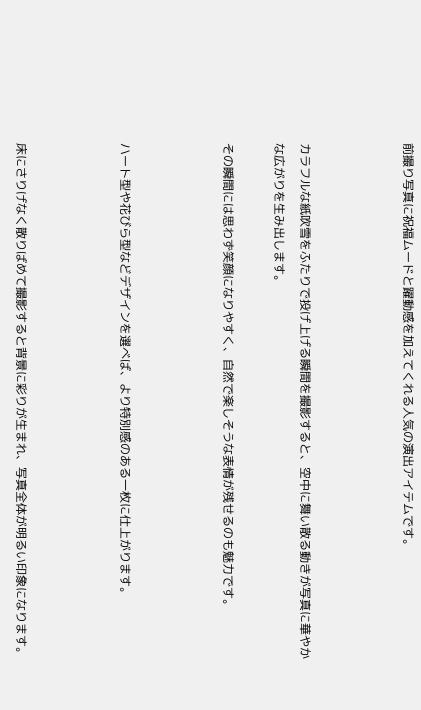前撮り写真に祝福ムードと躍動感を加えてくれる人気の演出アイテムです。



カラフルな紙吹雪をふたりで投げ上げる瞬間を撮影すると、空中に舞い散る動きが写真に華やかな広がりを生み出します。

その瞬間には思わず笑顔になりやすく、自然で楽しそうな表情が残せるのも魅力です。



ハート型や花びら型などデザインを選べば、より特別感のある一枚に仕上がります。



床にさりげなく散りばめて撮影すると背景に彩りが生まれ、写真全体が明るい印象になります。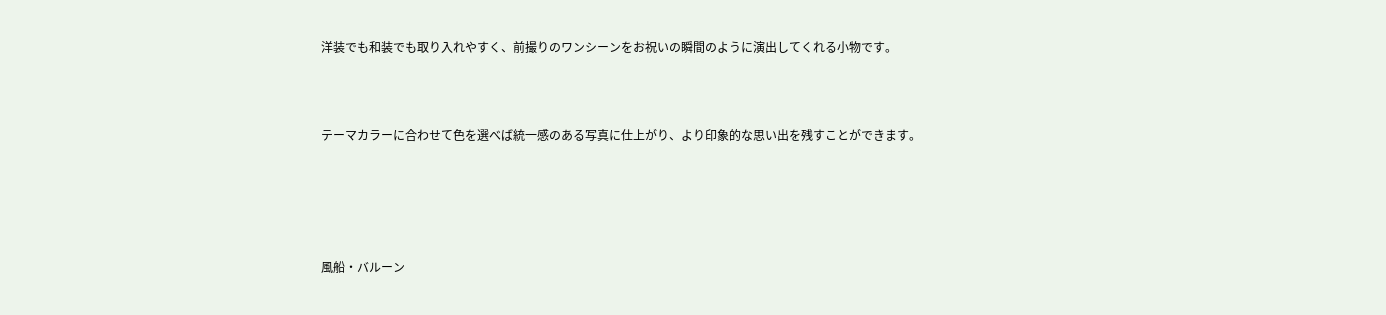洋装でも和装でも取り入れやすく、前撮りのワンシーンをお祝いの瞬間のように演出してくれる小物です。



テーマカラーに合わせて色を選べば統一感のある写真に仕上がり、より印象的な思い出を残すことができます。





風船・バルーン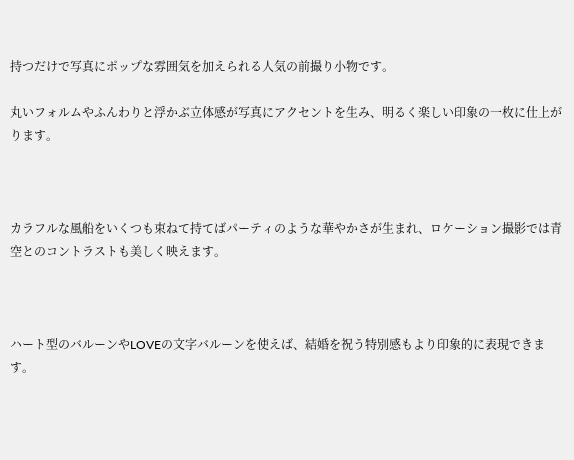持つだけで写真にポップな雰囲気を加えられる人気の前撮り小物です。

丸いフォルムやふんわりと浮かぶ立体感が写真にアクセントを生み、明るく楽しい印象の一枚に仕上がります。



カラフルな風船をいくつも束ねて持てばパーティのような華やかさが生まれ、ロケーション撮影では青空とのコントラストも美しく映えます。



ハート型のバルーンやLOVEの文字バルーンを使えば、結婚を祝う特別感もより印象的に表現できます。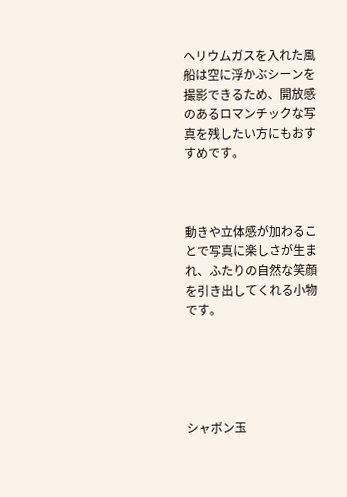ヘリウムガスを入れた風船は空に浮かぶシーンを撮影できるため、開放感のあるロマンチックな写真を残したい方にもおすすめです。



動きや立体感が加わることで写真に楽しさが生まれ、ふたりの自然な笑顔を引き出してくれる小物です。





シャボン玉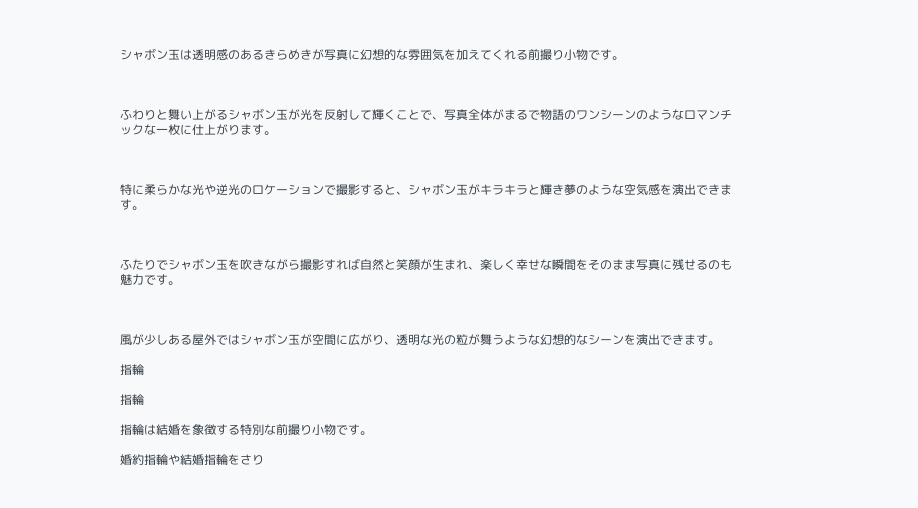シャボン玉は透明感のあるきらめきが写真に幻想的な雰囲気を加えてくれる前撮り小物です。



ふわりと舞い上がるシャボン玉が光を反射して輝くことで、写真全体がまるで物語のワンシーンのようなロマンチックな一枚に仕上がります。



特に柔らかな光や逆光のロケーションで撮影すると、シャボン玉がキラキラと輝き夢のような空気感を演出できます。



ふたりでシャボン玉を吹きながら撮影すれば自然と笑顔が生まれ、楽しく幸せな瞬間をそのまま写真に残せるのも魅力です。



風が少しある屋外ではシャボン玉が空間に広がり、透明な光の粒が舞うような幻想的なシーンを演出できます。

指輪

指輪

指輪は結婚を象徴する特別な前撮り小物です。

婚約指輪や結婚指輪をさり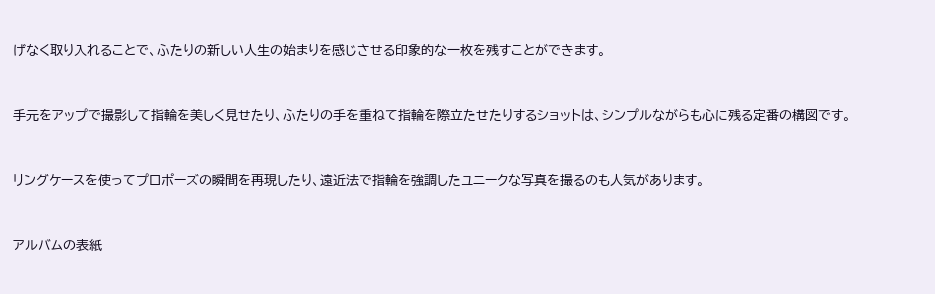げなく取り入れることで、ふたりの新しい人生の始まりを感じさせる印象的な一枚を残すことができます。



手元をアップで撮影して指輪を美しく見せたり、ふたりの手を重ねて指輪を際立たせたりするショットは、シンプルながらも心に残る定番の構図です。



リングケースを使ってプロポーズの瞬間を再現したり、遠近法で指輪を強調したユニークな写真を撮るのも人気があります。



アルバムの表紙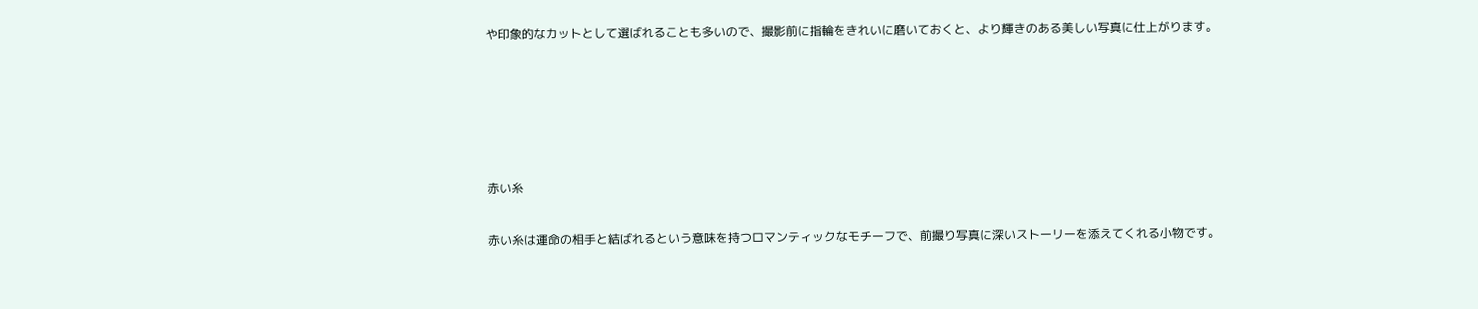や印象的なカットとして選ばれることも多いので、撮影前に指輪をきれいに磨いておくと、より輝きのある美しい写真に仕上がります。





赤い糸

赤い糸は運命の相手と結ばれるという意味を持つロマンティックなモチーフで、前撮り写真に深いストーリーを添えてくれる小物です。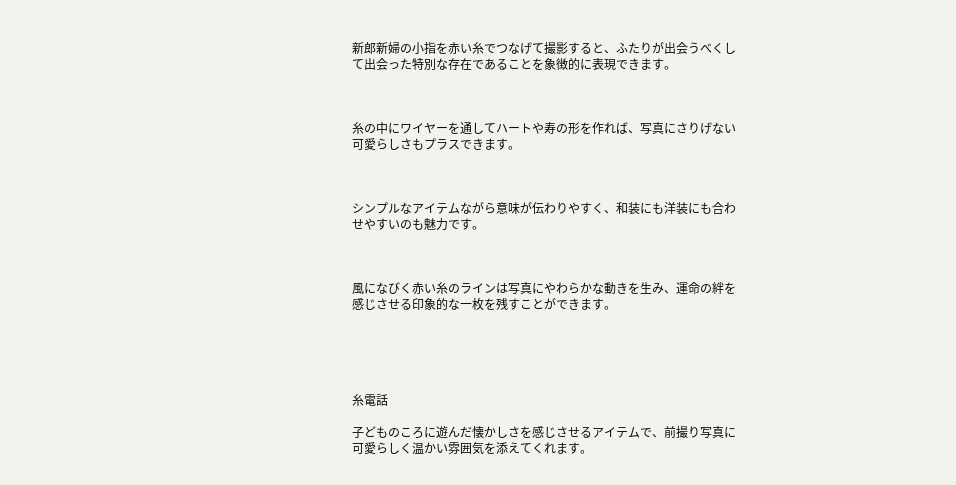新郎新婦の小指を赤い糸でつなげて撮影すると、ふたりが出会うべくして出会った特別な存在であることを象徴的に表現できます。



糸の中にワイヤーを通してハートや寿の形を作れば、写真にさりげない可愛らしさもプラスできます。



シンプルなアイテムながら意味が伝わりやすく、和装にも洋装にも合わせやすいのも魅力です。



風になびく赤い糸のラインは写真にやわらかな動きを生み、運命の絆を感じさせる印象的な一枚を残すことができます。





糸電話

子どものころに遊んだ懐かしさを感じさせるアイテムで、前撮り写真に可愛らしく温かい雰囲気を添えてくれます。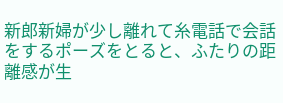新郎新婦が少し離れて糸電話で会話をするポーズをとると、ふたりの距離感が生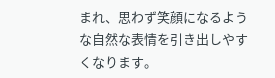まれ、思わず笑顔になるような自然な表情を引き出しやすくなります。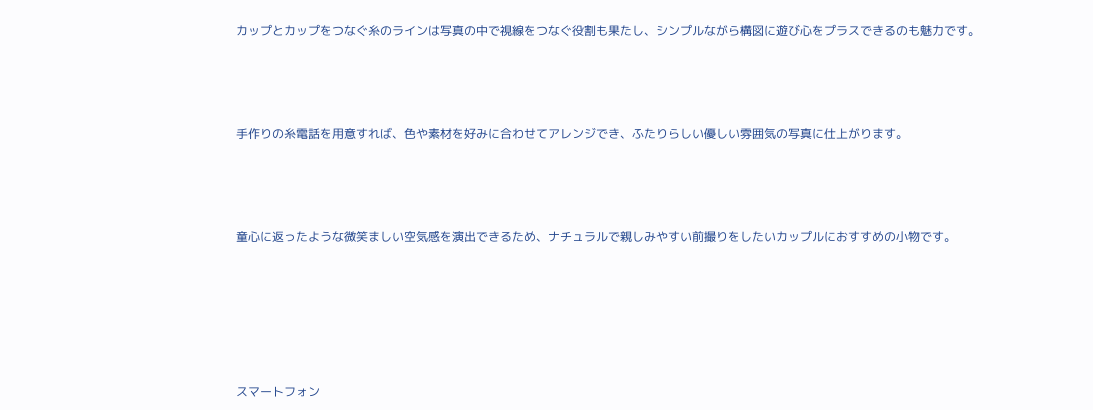カップとカップをつなぐ糸のラインは写真の中で視線をつなぐ役割も果たし、シンプルながら構図に遊び心をプラスできるのも魅力です。



手作りの糸電話を用意すれば、色や素材を好みに合わせてアレンジでき、ふたりらしい優しい雰囲気の写真に仕上がります。



童心に返ったような微笑ましい空気感を演出できるため、ナチュラルで親しみやすい前撮りをしたいカップルにおすすめの小物です。





スマートフォン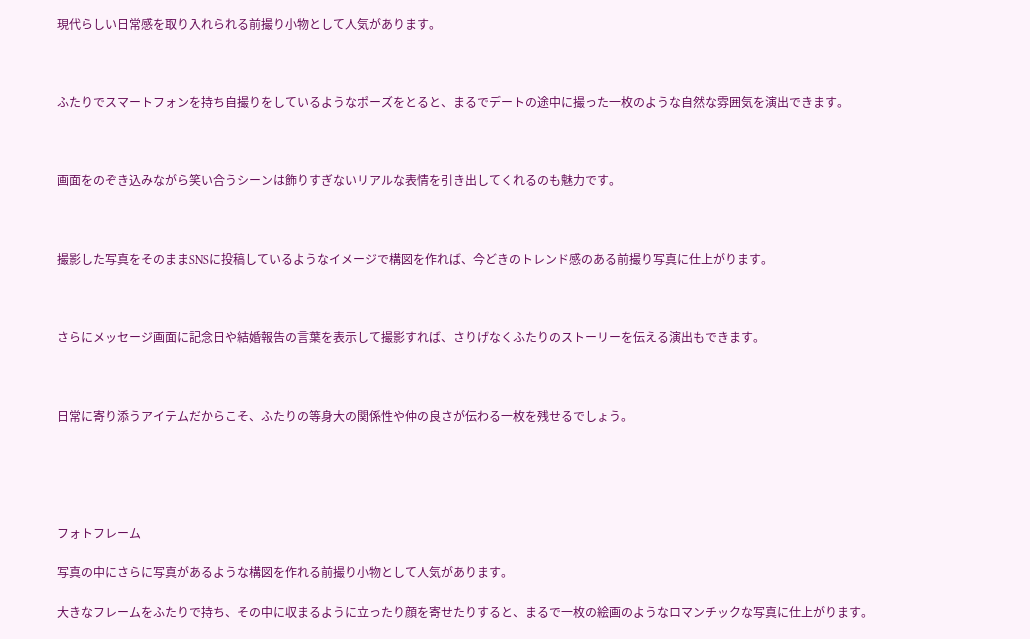現代らしい日常感を取り入れられる前撮り小物として人気があります。



ふたりでスマートフォンを持ち自撮りをしているようなポーズをとると、まるでデートの途中に撮った一枚のような自然な雰囲気を演出できます。



画面をのぞき込みながら笑い合うシーンは飾りすぎないリアルな表情を引き出してくれるのも魅力です。



撮影した写真をそのままSNSに投稿しているようなイメージで構図を作れば、今どきのトレンド感のある前撮り写真に仕上がります。



さらにメッセージ画面に記念日や結婚報告の言葉を表示して撮影すれば、さりげなくふたりのストーリーを伝える演出もできます。



日常に寄り添うアイテムだからこそ、ふたりの等身大の関係性や仲の良さが伝わる一枚を残せるでしょう。





フォトフレーム

写真の中にさらに写真があるような構図を作れる前撮り小物として人気があります。

大きなフレームをふたりで持ち、その中に収まるように立ったり顔を寄せたりすると、まるで一枚の絵画のようなロマンチックな写真に仕上がります。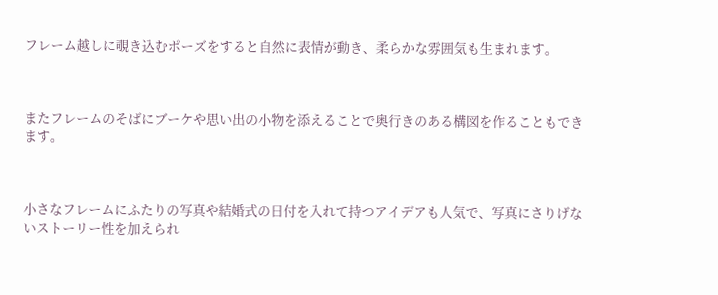フレーム越しに覗き込むポーズをすると自然に表情が動き、柔らかな雰囲気も生まれます。



またフレームのそばにブーケや思い出の小物を添えることで奥行きのある構図を作ることもできます。



小さなフレームにふたりの写真や結婚式の日付を入れて持つアイデアも人気で、写真にさりげないストーリー性を加えられ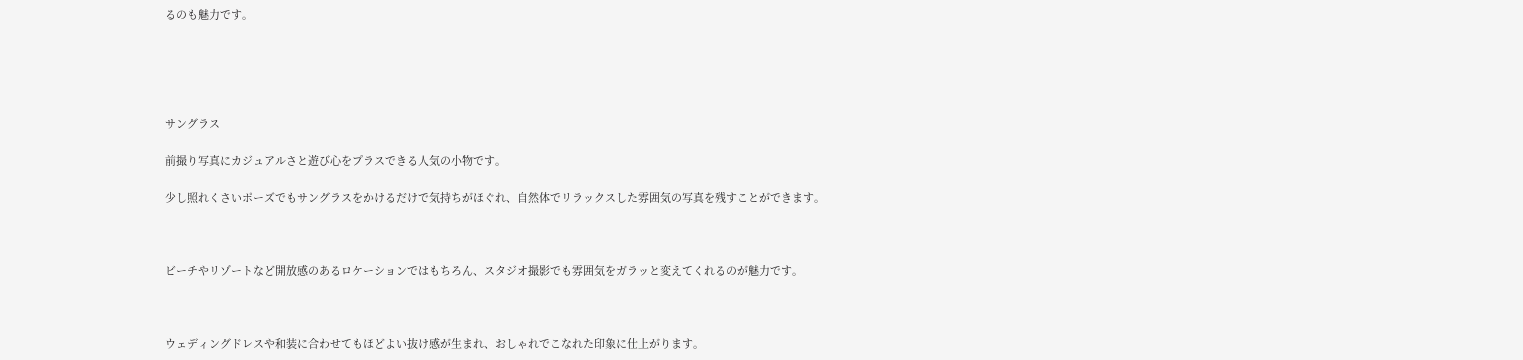るのも魅力です。





サングラス

前撮り写真にカジュアルさと遊び心をプラスできる人気の小物です。

少し照れくさいポーズでもサングラスをかけるだけで気持ちがほぐれ、自然体でリラックスした雰囲気の写真を残すことができます。



ビーチやリゾートなど開放感のあるロケーションではもちろん、スタジオ撮影でも雰囲気をガラッと変えてくれるのが魅力です。



ウェディングドレスや和装に合わせてもほどよい抜け感が生まれ、おしゃれでこなれた印象に仕上がります。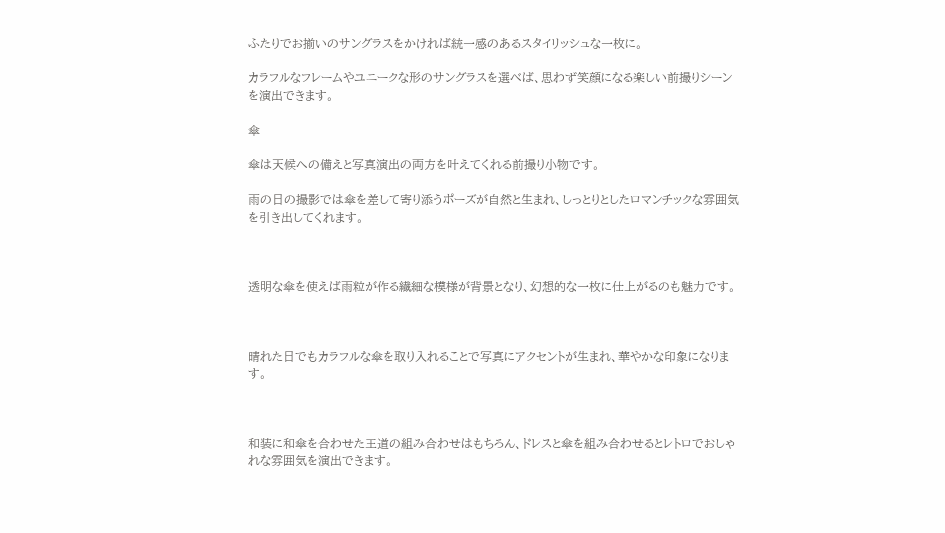ふたりでお揃いのサングラスをかければ統一感のあるスタイリッシュな一枚に。

カラフルなフレームやユニークな形のサングラスを選べば、思わず笑顔になる楽しい前撮りシーンを演出できます。

傘

傘は天候への備えと写真演出の両方を叶えてくれる前撮り小物です。

雨の日の撮影では傘を差して寄り添うポーズが自然と生まれ、しっとりとしたロマンチックな雰囲気を引き出してくれます。



透明な傘を使えば雨粒が作る繊細な模様が背景となり、幻想的な一枚に仕上がるのも魅力です。



晴れた日でもカラフルな傘を取り入れることで写真にアクセントが生まれ、華やかな印象になります。



和装に和傘を合わせた王道の組み合わせはもちろん、ドレスと傘を組み合わせるとレトロでおしゃれな雰囲気を演出できます。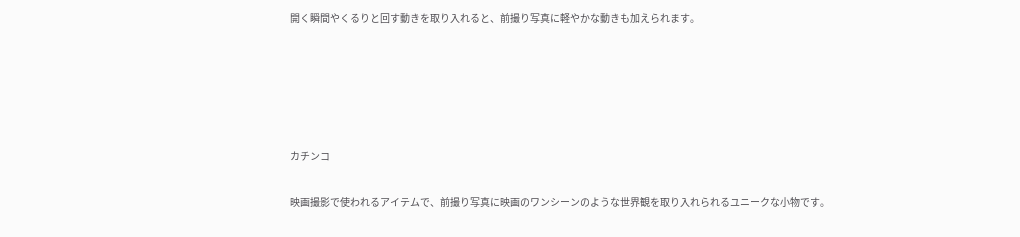開く瞬間やくるりと回す動きを取り入れると、前撮り写真に軽やかな動きも加えられます。





カチンコ

映画撮影で使われるアイテムで、前撮り写真に映画のワンシーンのような世界観を取り入れられるユニークな小物です。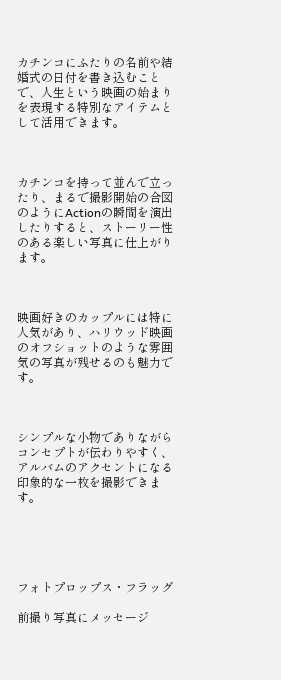カチンコにふたりの名前や結婚式の日付を書き込むことで、人生という映画の始まりを表現する特別なアイテムとして活用できます。



カチンコを持って並んで立ったり、まるで撮影開始の合図のようにActionの瞬間を演出したりすると、ストーリー性のある楽しい写真に仕上がります。



映画好きのカップルには特に人気があり、ハリウッド映画のオフショットのような雰囲気の写真が残せるのも魅力です。



シンプルな小物でありながらコンセプトが伝わりやすく、アルバムのアクセントになる印象的な一枚を撮影できます。





フォトプロップス・フラッグ

前撮り写真にメッセージ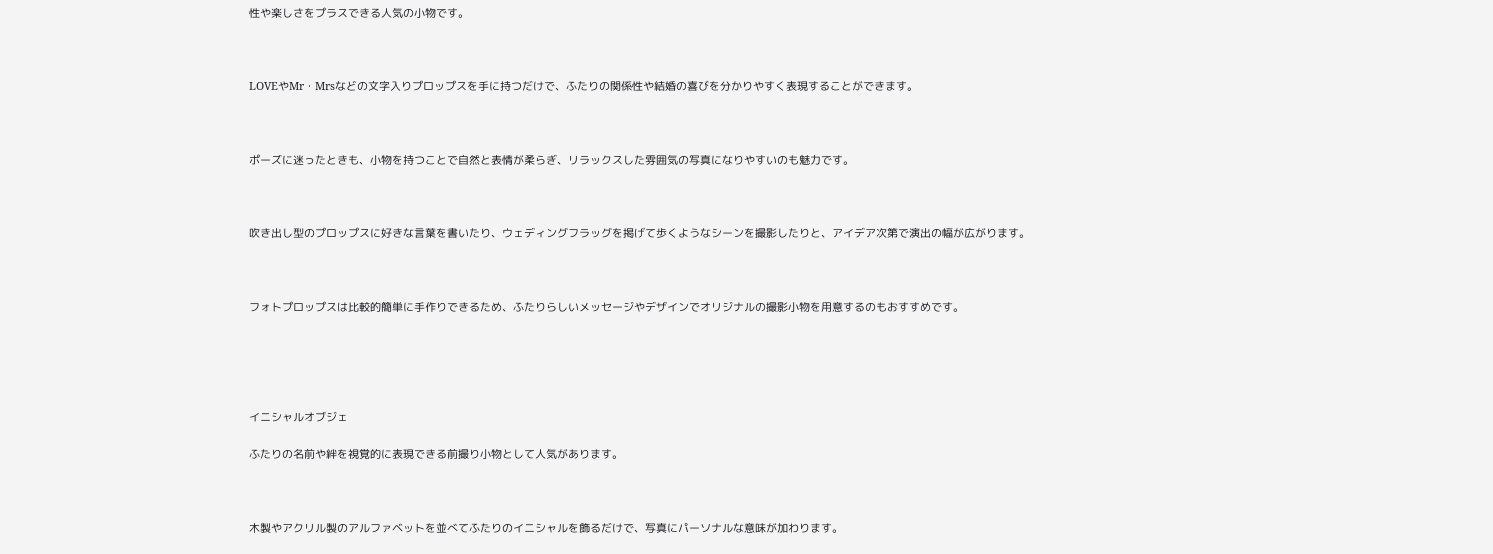性や楽しさをプラスできる人気の小物です。



LOVEやMr・Mrsなどの文字入りプロップスを手に持つだけで、ふたりの関係性や結婚の喜びを分かりやすく表現することができます。



ポーズに迷ったときも、小物を持つことで自然と表情が柔らぎ、リラックスした雰囲気の写真になりやすいのも魅力です。



吹き出し型のプロップスに好きな言葉を書いたり、ウェディングフラッグを掲げて歩くようなシーンを撮影したりと、アイデア次第で演出の幅が広がります。



フォトプロップスは比較的簡単に手作りできるため、ふたりらしいメッセージやデザインでオリジナルの撮影小物を用意するのもおすすめです。





イニシャルオブジェ

ふたりの名前や絆を視覚的に表現できる前撮り小物として人気があります。



木製やアクリル製のアルファベットを並べてふたりのイニシャルを飾るだけで、写真にパーソナルな意味が加わります。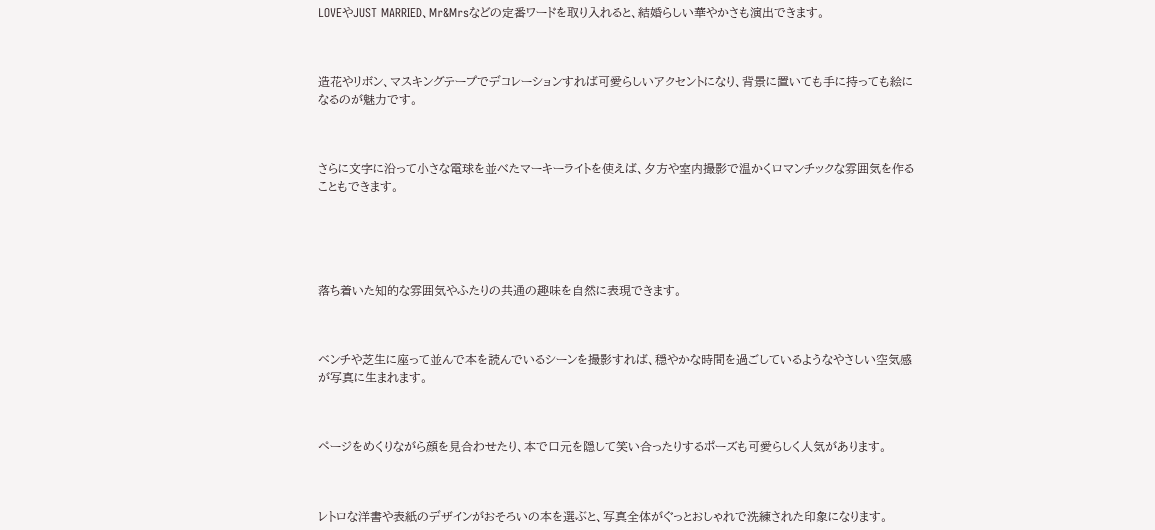LOVEやJUST MARRIED、Mr&Mrsなどの定番ワードを取り入れると、結婚らしい華やかさも演出できます。



造花やリボン、マスキングテープでデコレーションすれば可愛らしいアクセントになり、背景に置いても手に持っても絵になるのが魅力です。



さらに文字に沿って小さな電球を並べたマーキーライトを使えば、夕方や室内撮影で温かくロマンチックな雰囲気を作ることもできます。





落ち着いた知的な雰囲気やふたりの共通の趣味を自然に表現できます。



ベンチや芝生に座って並んで本を読んでいるシーンを撮影すれば、穏やかな時間を過ごしているようなやさしい空気感が写真に生まれます。



ページをめくりながら顔を見合わせたり、本で口元を隠して笑い合ったりするポーズも可愛らしく人気があります。



レトロな洋書や表紙のデザインがおそろいの本を選ぶと、写真全体がぐっとおしゃれで洗練された印象になります。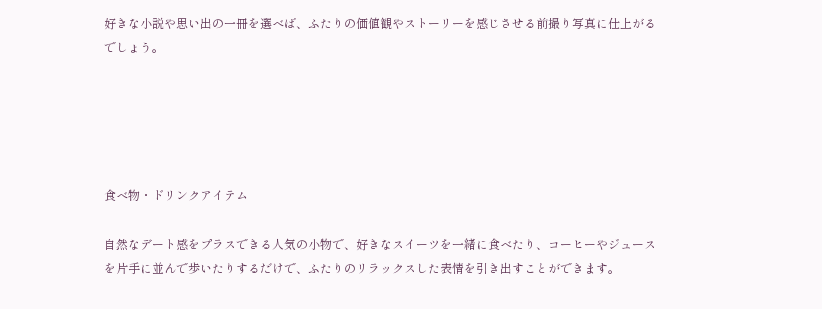好きな小説や思い出の一冊を選べば、ふたりの価値観やストーリーを感じさせる前撮り写真に仕上がるでしょう。





食べ物・ドリンクアイテム

自然なデート感をプラスできる人気の小物で、好きなスイーツを一緒に食べたり、コーヒーやジュースを片手に並んで歩いたりするだけで、ふたりのリラックスした表情を引き出すことができます。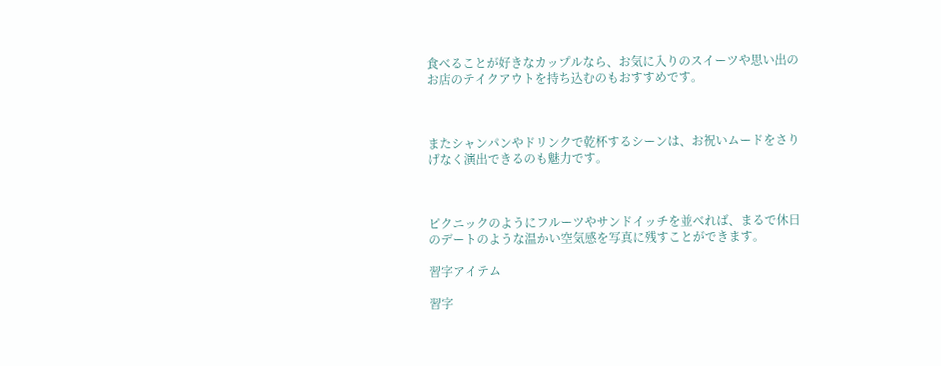食べることが好きなカップルなら、お気に入りのスイーツや思い出のお店のテイクアウトを持ち込むのもおすすめです。



またシャンパンやドリンクで乾杯するシーンは、お祝いムードをさりげなく演出できるのも魅力です。



ピクニックのようにフルーツやサンドイッチを並べれば、まるで休日のデートのような温かい空気感を写真に残すことができます。

習字アイテム

習字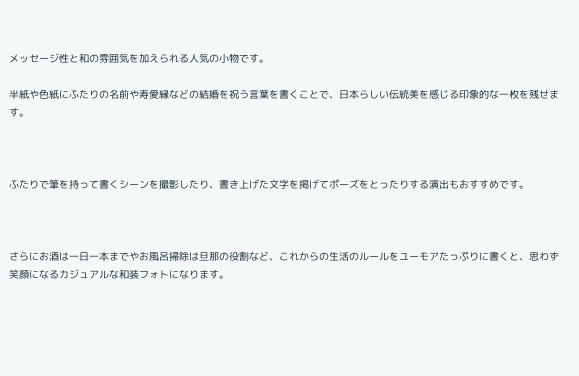メッセージ性と和の雰囲気を加えられる人気の小物です。

半紙や色紙にふたりの名前や寿愛縁などの結婚を祝う言葉を書くことで、日本らしい伝統美を感じる印象的な一枚を残せます。



ふたりで筆を持って書くシーンを撮影したり、書き上げた文字を掲げてポーズをとったりする演出もおすすめです。



さらにお酒は一日一本までやお風呂掃除は旦那の役割など、これからの生活のルールをユーモアたっぷりに書くと、思わず笑顔になるカジュアルな和装フォトになります。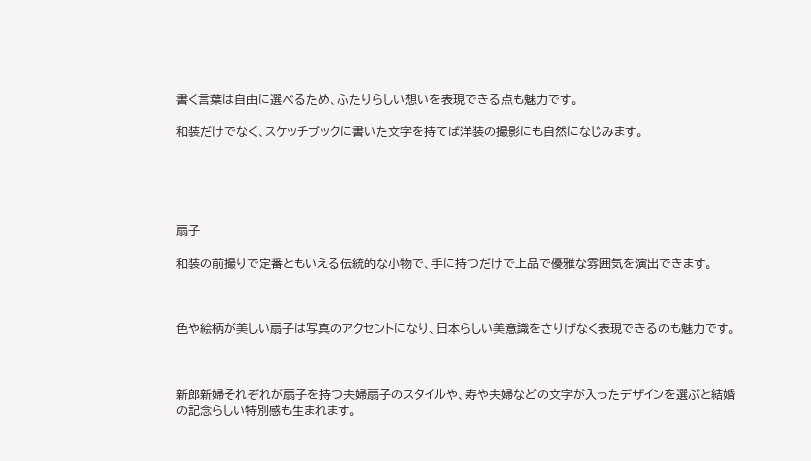書く言葉は自由に選べるため、ふたりらしい想いを表現できる点も魅力です。

和装だけでなく、スケッチブックに書いた文字を持てば洋装の撮影にも自然になじみます。





扇子

和装の前撮りで定番ともいえる伝統的な小物で、手に持つだけで上品で優雅な雰囲気を演出できます。



色や絵柄が美しい扇子は写真のアクセントになり、日本らしい美意識をさりげなく表現できるのも魅力です。



新郎新婦それぞれが扇子を持つ夫婦扇子のスタイルや、寿や夫婦などの文字が入ったデザインを選ぶと結婚の記念らしい特別感も生まれます。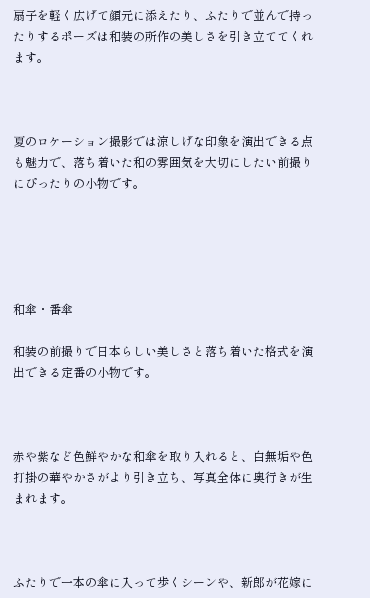扇子を軽く広げて顔元に添えたり、ふたりで並んで持ったりするポーズは和装の所作の美しさを引き立ててくれます。



夏のロケーション撮影では涼しげな印象を演出できる点も魅力で、落ち着いた和の雰囲気を大切にしたい前撮りにぴったりの小物です。





和傘・番傘

和装の前撮りで日本らしい美しさと落ち着いた格式を演出できる定番の小物です。



赤や紫など色鮮やかな和傘を取り入れると、白無垢や色打掛の華やかさがより引き立ち、写真全体に奥行きが生まれます。



ふたりで一本の傘に入って歩くシーンや、新郎が花嫁に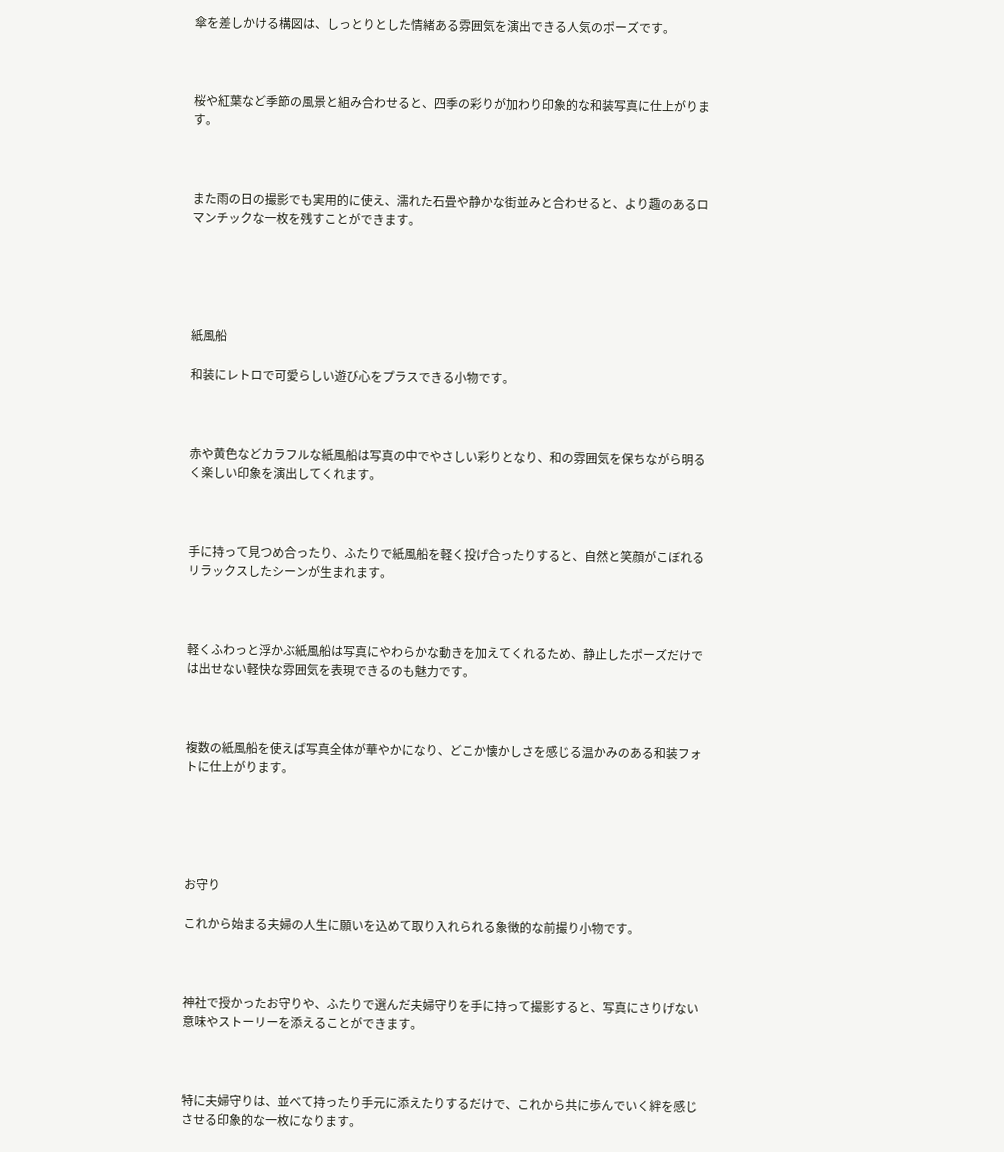傘を差しかける構図は、しっとりとした情緒ある雰囲気を演出できる人気のポーズです。



桜や紅葉など季節の風景と組み合わせると、四季の彩りが加わり印象的な和装写真に仕上がります。



また雨の日の撮影でも実用的に使え、濡れた石畳や静かな街並みと合わせると、より趣のあるロマンチックな一枚を残すことができます。





紙風船

和装にレトロで可愛らしい遊び心をプラスできる小物です。



赤や黄色などカラフルな紙風船は写真の中でやさしい彩りとなり、和の雰囲気を保ちながら明るく楽しい印象を演出してくれます。



手に持って見つめ合ったり、ふたりで紙風船を軽く投げ合ったりすると、自然と笑顔がこぼれるリラックスしたシーンが生まれます。



軽くふわっと浮かぶ紙風船は写真にやわらかな動きを加えてくれるため、静止したポーズだけでは出せない軽快な雰囲気を表現できるのも魅力です。



複数の紙風船を使えば写真全体が華やかになり、どこか懐かしさを感じる温かみのある和装フォトに仕上がります。





お守り

これから始まる夫婦の人生に願いを込めて取り入れられる象徴的な前撮り小物です。



神社で授かったお守りや、ふたりで選んだ夫婦守りを手に持って撮影すると、写真にさりげない意味やストーリーを添えることができます。



特に夫婦守りは、並べて持ったり手元に添えたりするだけで、これから共に歩んでいく絆を感じさせる印象的な一枚になります。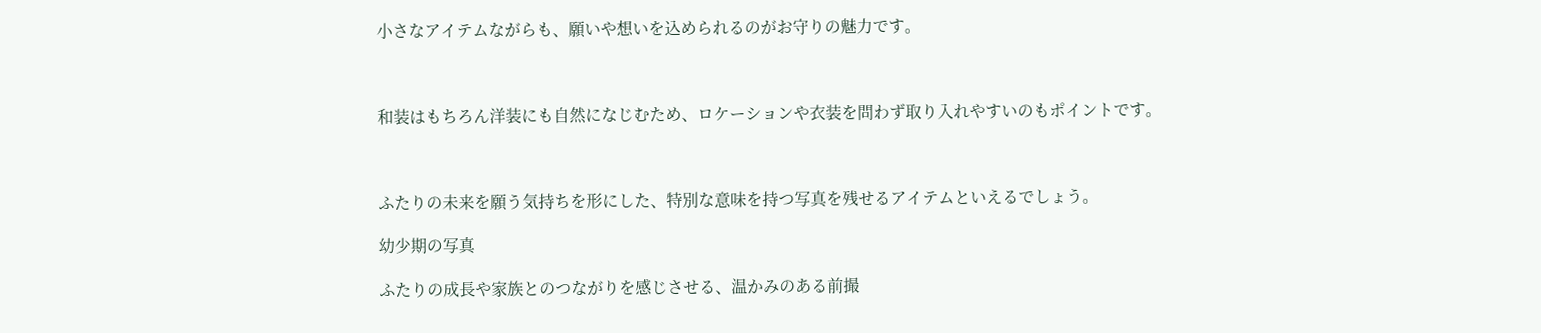小さなアイテムながらも、願いや想いを込められるのがお守りの魅力です。



和装はもちろん洋装にも自然になじむため、ロケーションや衣装を問わず取り入れやすいのもポイントです。



ふたりの未来を願う気持ちを形にした、特別な意味を持つ写真を残せるアイテムといえるでしょう。

幼少期の写真

ふたりの成長や家族とのつながりを感じさせる、温かみのある前撮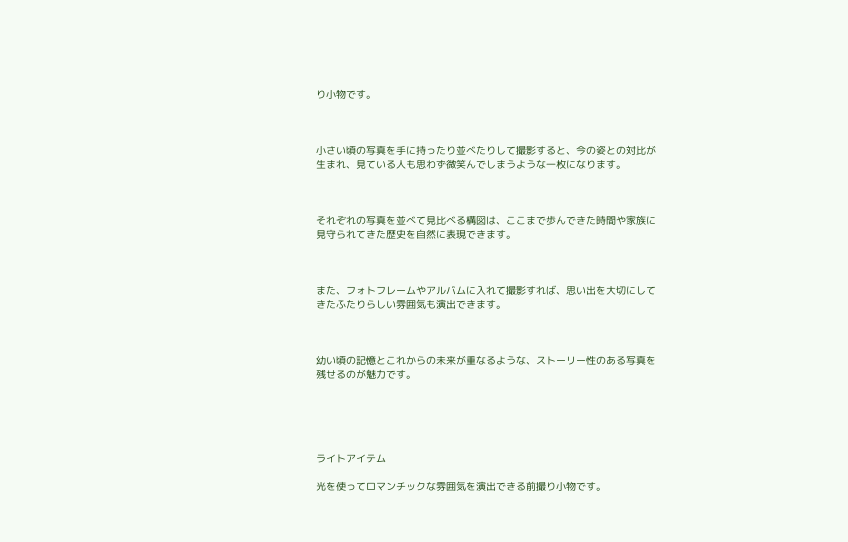り小物です。



小さい頃の写真を手に持ったり並べたりして撮影すると、今の姿との対比が生まれ、見ている人も思わず微笑んでしまうような一枚になります。



それぞれの写真を並べて見比べる構図は、ここまで歩んできた時間や家族に見守られてきた歴史を自然に表現できます。



また、フォトフレームやアルバムに入れて撮影すれば、思い出を大切にしてきたふたりらしい雰囲気も演出できます。



幼い頃の記憶とこれからの未来が重なるような、ストーリー性のある写真を残せるのが魅力です。





ライトアイテム

光を使ってロマンチックな雰囲気を演出できる前撮り小物です。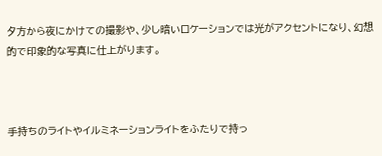夕方から夜にかけての撮影や、少し暗いロケーションでは光がアクセントになり、幻想的で印象的な写真に仕上がります。



手持ちのライトやイルミネーションライトをふたりで持っ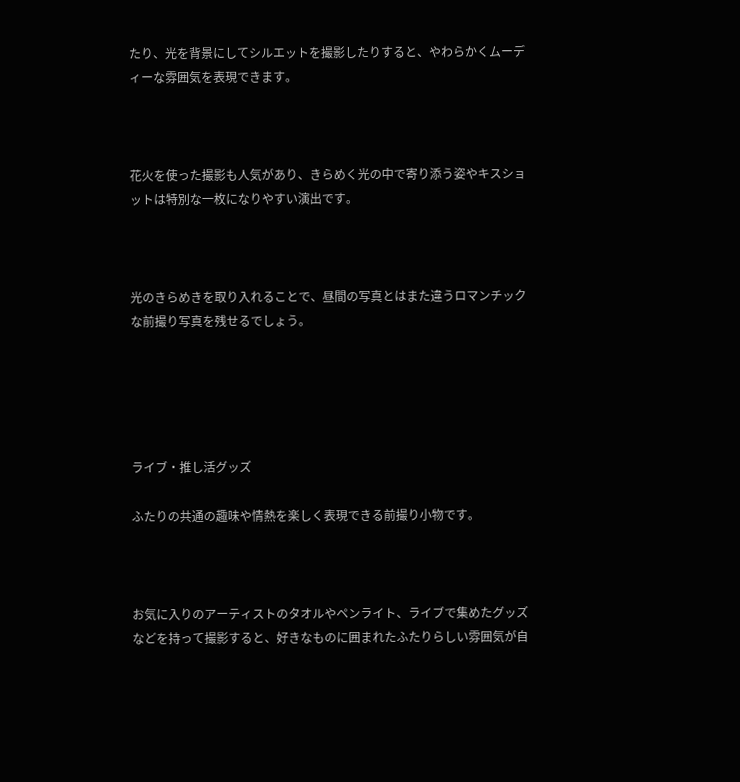たり、光を背景にしてシルエットを撮影したりすると、やわらかくムーディーな雰囲気を表現できます。



花火を使った撮影も人気があり、きらめく光の中で寄り添う姿やキスショットは特別な一枚になりやすい演出です。



光のきらめきを取り入れることで、昼間の写真とはまた違うロマンチックな前撮り写真を残せるでしょう。





ライブ・推し活グッズ

ふたりの共通の趣味や情熱を楽しく表現できる前撮り小物です。



お気に入りのアーティストのタオルやペンライト、ライブで集めたグッズなどを持って撮影すると、好きなものに囲まれたふたりらしい雰囲気が自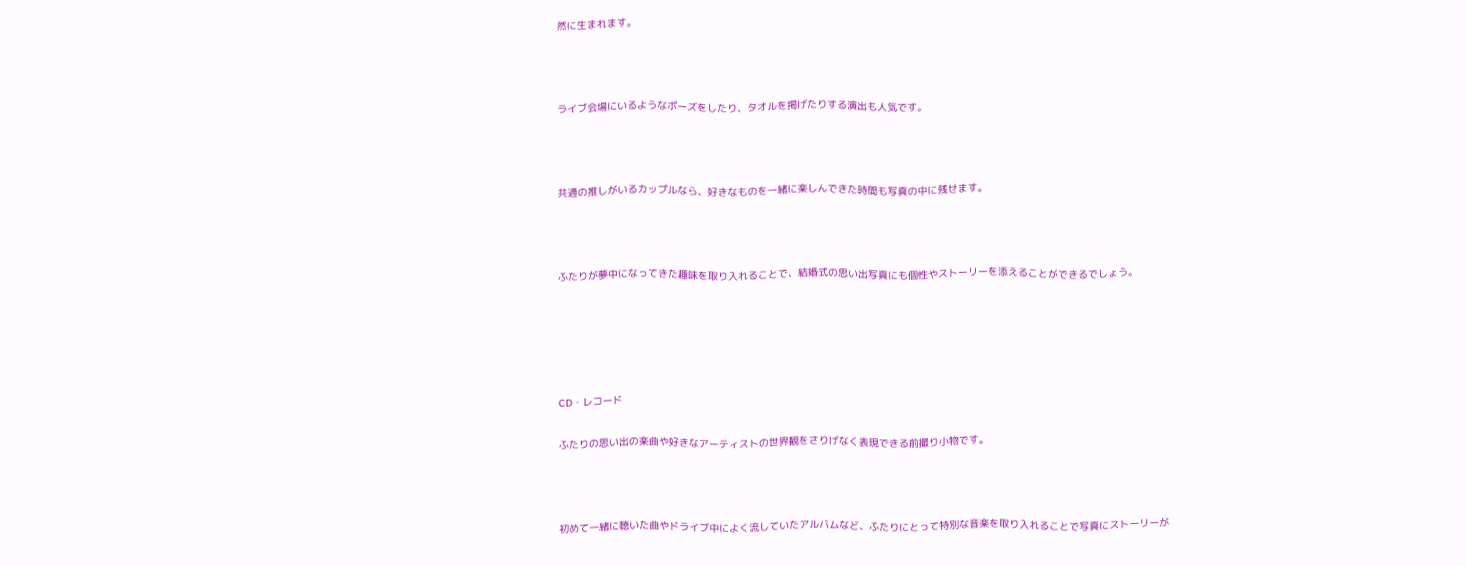然に生まれます。



ライブ会場にいるようなポーズをしたり、タオルを掲げたりする演出も人気です。



共通の推しがいるカップルなら、好きなものを一緒に楽しんできた時間も写真の中に残せます。



ふたりが夢中になってきた趣味を取り入れることで、結婚式の思い出写真にも個性やストーリーを添えることができるでしょう。





CD・レコード

ふたりの思い出の楽曲や好きなアーティストの世界観をさりげなく表現できる前撮り小物です。



初めて一緒に聴いた曲やドライブ中によく流していたアルバムなど、ふたりにとって特別な音楽を取り入れることで写真にストーリーが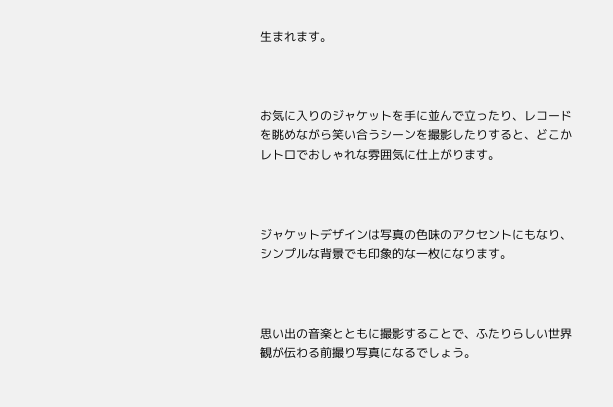生まれます。



お気に入りのジャケットを手に並んで立ったり、レコードを眺めながら笑い合うシーンを撮影したりすると、どこかレトロでおしゃれな雰囲気に仕上がります。



ジャケットデザインは写真の色味のアクセントにもなり、シンプルな背景でも印象的な一枚になります。



思い出の音楽とともに撮影することで、ふたりらしい世界観が伝わる前撮り写真になるでしょう。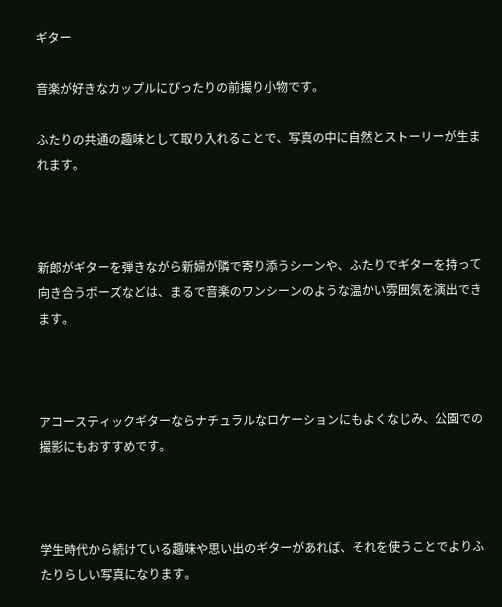ギター

音楽が好きなカップルにぴったりの前撮り小物です。

ふたりの共通の趣味として取り入れることで、写真の中に自然とストーリーが生まれます。



新郎がギターを弾きながら新婦が隣で寄り添うシーンや、ふたりでギターを持って向き合うポーズなどは、まるで音楽のワンシーンのような温かい雰囲気を演出できます。



アコースティックギターならナチュラルなロケーションにもよくなじみ、公園での撮影にもおすすめです。



学生時代から続けている趣味や思い出のギターがあれば、それを使うことでよりふたりらしい写真になります。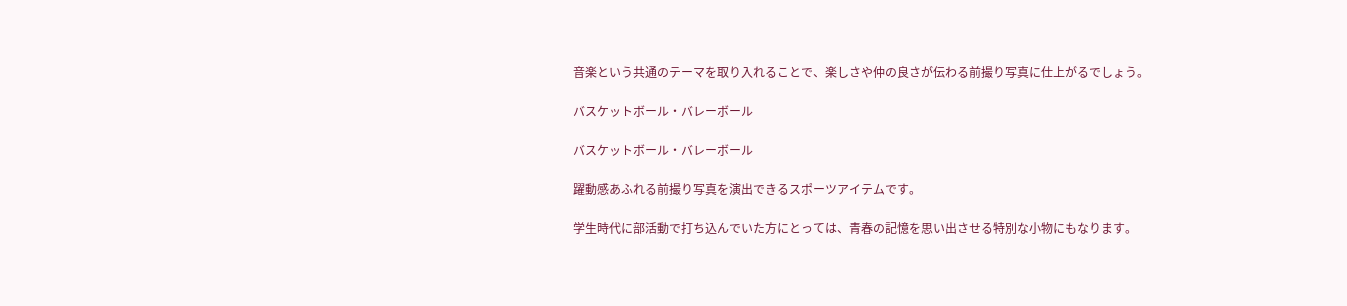音楽という共通のテーマを取り入れることで、楽しさや仲の良さが伝わる前撮り写真に仕上がるでしょう。

バスケットボール・バレーボール

バスケットボール・バレーボール

躍動感あふれる前撮り写真を演出できるスポーツアイテムです。

学生時代に部活動で打ち込んでいた方にとっては、青春の記憶を思い出させる特別な小物にもなります。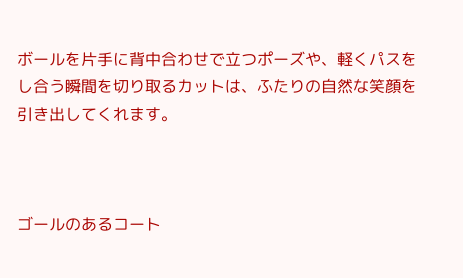ボールを片手に背中合わせで立つポーズや、軽くパスをし合う瞬間を切り取るカットは、ふたりの自然な笑顔を引き出してくれます。



ゴールのあるコート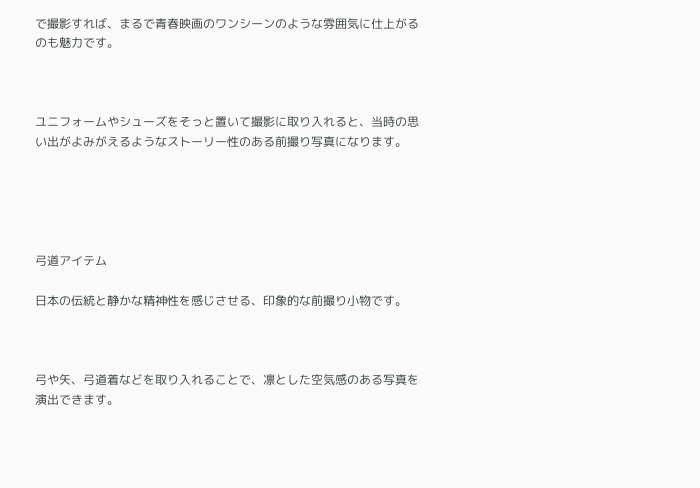で撮影すれば、まるで青春映画のワンシーンのような雰囲気に仕上がるのも魅力です。



ユニフォームやシューズをそっと置いて撮影に取り入れると、当時の思い出がよみがえるようなストーリー性のある前撮り写真になります。





弓道アイテム

日本の伝統と静かな精神性を感じさせる、印象的な前撮り小物です。



弓や矢、弓道着などを取り入れることで、凛とした空気感のある写真を演出できます。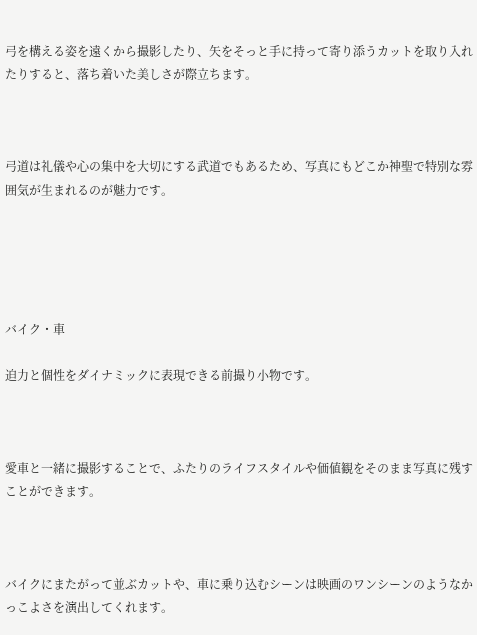弓を構える姿を遠くから撮影したり、矢をそっと手に持って寄り添うカットを取り入れたりすると、落ち着いた美しさが際立ちます。



弓道は礼儀や心の集中を大切にする武道でもあるため、写真にもどこか神聖で特別な雰囲気が生まれるのが魅力です。





バイク・車

迫力と個性をダイナミックに表現できる前撮り小物です。



愛車と一緒に撮影することで、ふたりのライフスタイルや価値観をそのまま写真に残すことができます。



バイクにまたがって並ぶカットや、車に乗り込むシーンは映画のワンシーンのようなかっこよさを演出してくれます。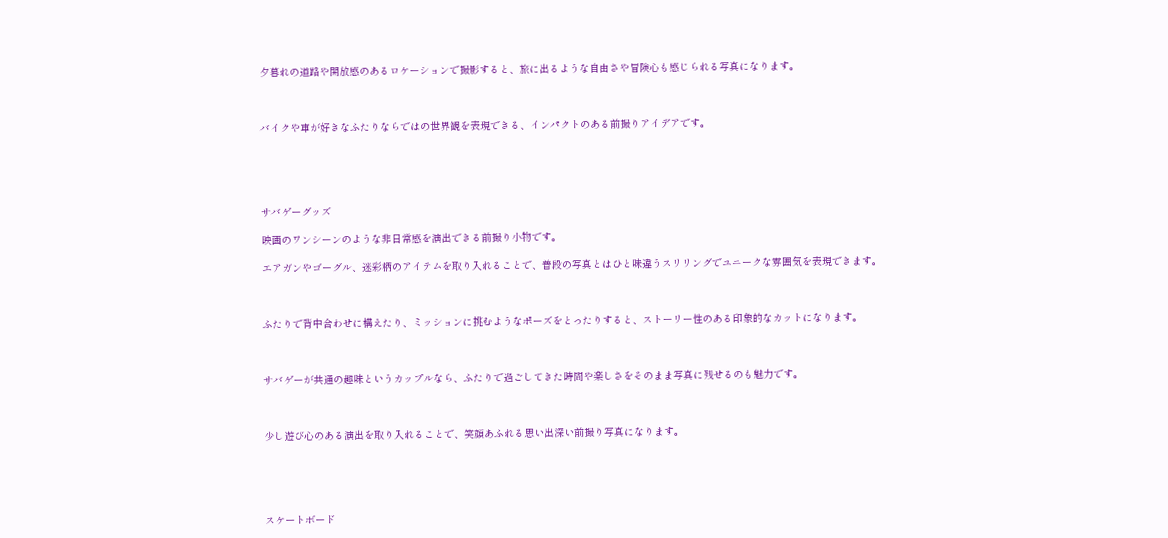夕暮れの道路や開放感のあるロケーションで撮影すると、旅に出るような自由さや冒険心も感じられる写真になります。



バイクや車が好きなふたりならではの世界観を表現できる、インパクトのある前撮りアイデアです。





サバゲーグッズ

映画のワンシーンのような非日常感を演出できる前撮り小物です。

エアガンやゴーグル、迷彩柄のアイテムを取り入れることで、普段の写真とはひと味違うスリリングでユニークな雰囲気を表現できます。



ふたりで背中合わせに構えたり、ミッションに挑むようなポーズをとったりすると、ストーリー性のある印象的なカットになります。



サバゲーが共通の趣味というカップルなら、ふたりで過ごしてきた時間や楽しさをそのまま写真に残せるのも魅力です。



少し遊び心のある演出を取り入れることで、笑顔あふれる思い出深い前撮り写真になります。





スケートボード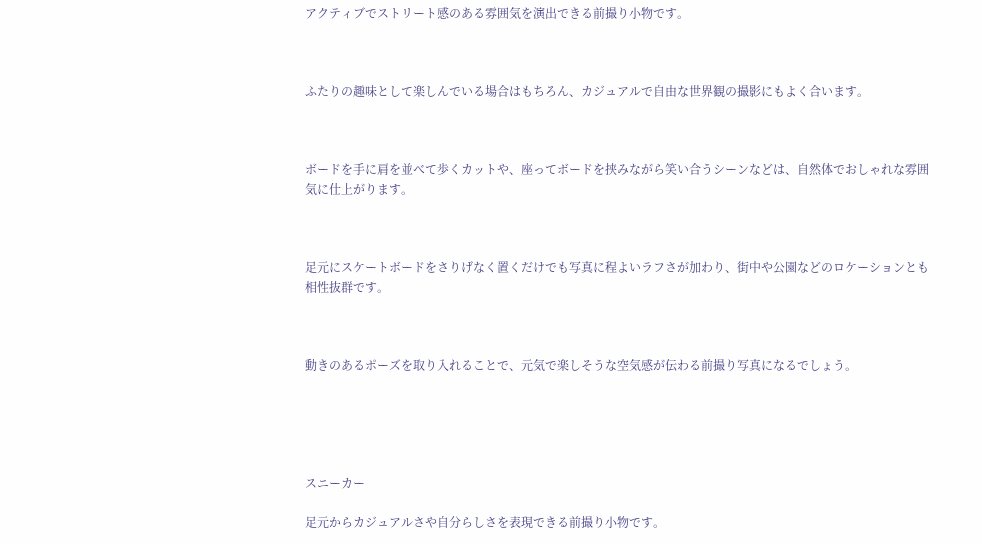アクティブでストリート感のある雰囲気を演出できる前撮り小物です。



ふたりの趣味として楽しんでいる場合はもちろん、カジュアルで自由な世界観の撮影にもよく合います。



ボードを手に肩を並べて歩くカットや、座ってボードを挟みながら笑い合うシーンなどは、自然体でおしゃれな雰囲気に仕上がります。



足元にスケートボードをさりげなく置くだけでも写真に程よいラフさが加わり、街中や公園などのロケーションとも相性抜群です。



動きのあるポーズを取り入れることで、元気で楽しそうな空気感が伝わる前撮り写真になるでしょう。





スニーカー

足元からカジュアルさや自分らしさを表現できる前撮り小物です。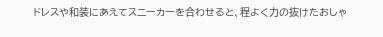ドレスや和装にあえてスニーカーを合わせると、程よく力の抜けたおしゃ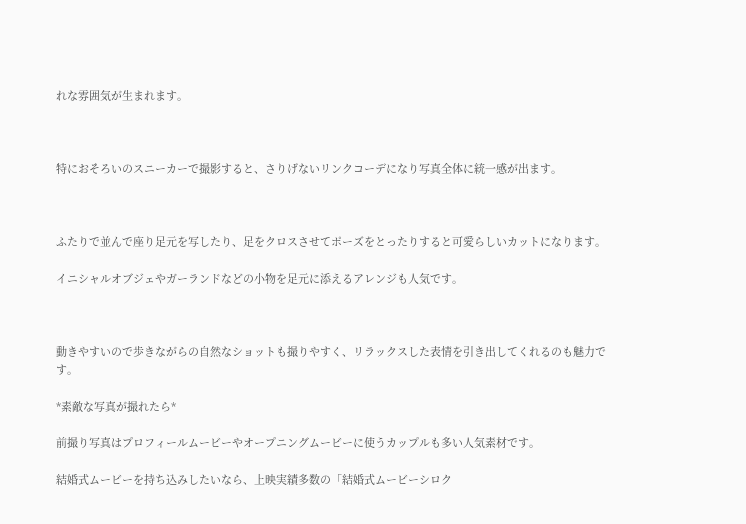れな雰囲気が生まれます。



特におそろいのスニーカーで撮影すると、さりげないリンクコーデになり写真全体に統一感が出ます。



ふたりで並んで座り足元を写したり、足をクロスさせてポーズをとったりすると可愛らしいカットになります。

イニシャルオブジェやガーランドなどの小物を足元に添えるアレンジも人気です。



動きやすいので歩きながらの自然なショットも撮りやすく、リラックスした表情を引き出してくれるのも魅力です。

*素敵な写真が撮れたら*

前撮り写真はプロフィールムービーやオープニングムービーに使うカップルも多い人気素材です。

結婚式ムービーを持ち込みしたいなら、上映実績多数の「結婚式ムービーシロク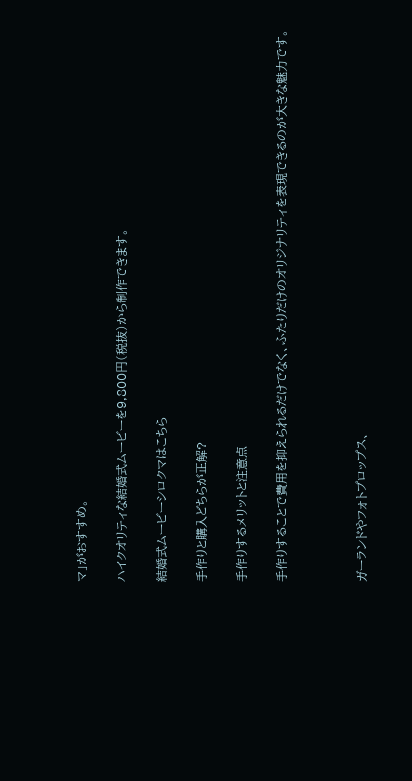マ」がおすすめ。

ハイクオリティな結婚式ムービーを9,800円(税抜)から制作できます。

結婚式ムービーシロクマはこちら

手作りと購入どちらが正解?

手作りするメリットと注意点

手作りすることで費用を抑えられるだけでなく、ふたりだけのオリジナリティを表現できるのが大きな魅力です。



ガーランドやフォトプロップス、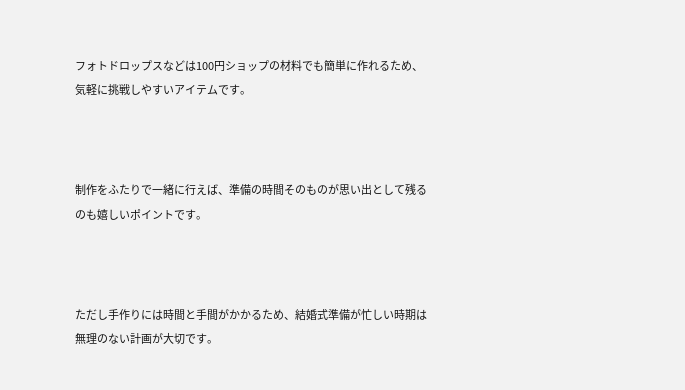フォトドロップスなどは100円ショップの材料でも簡単に作れるため、気軽に挑戦しやすいアイテムです。



制作をふたりで一緒に行えば、準備の時間そのものが思い出として残るのも嬉しいポイントです。



ただし手作りには時間と手間がかかるため、結婚式準備が忙しい時期は無理のない計画が大切です。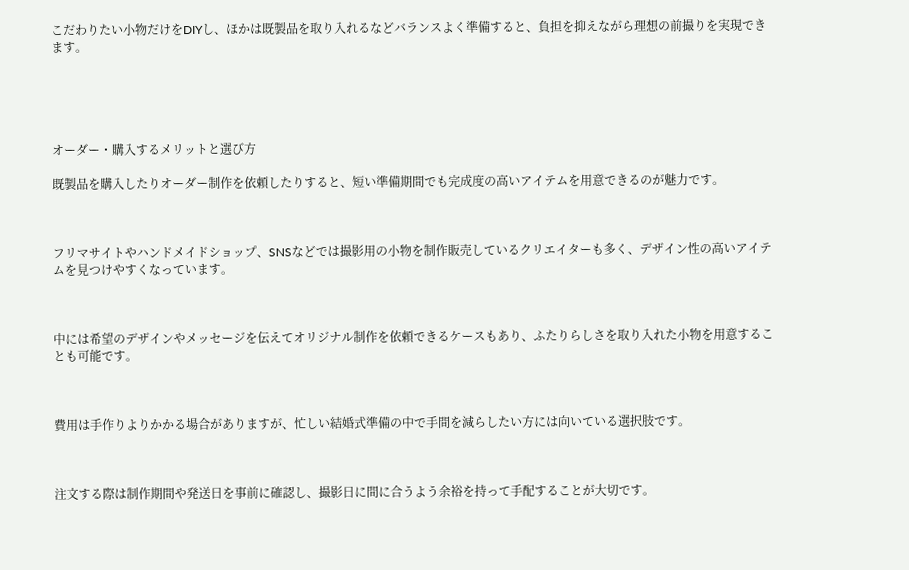こだわりたい小物だけをDIYし、ほかは既製品を取り入れるなどバランスよく準備すると、負担を抑えながら理想の前撮りを実現できます。





オーダー・購入するメリットと選び方

既製品を購入したりオーダー制作を依頼したりすると、短い準備期間でも完成度の高いアイテムを用意できるのが魅力です。



フリマサイトやハンドメイドショップ、SNSなどでは撮影用の小物を制作販売しているクリエイターも多く、デザイン性の高いアイテムを見つけやすくなっています。



中には希望のデザインやメッセージを伝えてオリジナル制作を依頼できるケースもあり、ふたりらしさを取り入れた小物を用意することも可能です。



費用は手作りよりかかる場合がありますが、忙しい結婚式準備の中で手間を減らしたい方には向いている選択肢です。



注文する際は制作期間や発送日を事前に確認し、撮影日に間に合うよう余裕を持って手配することが大切です。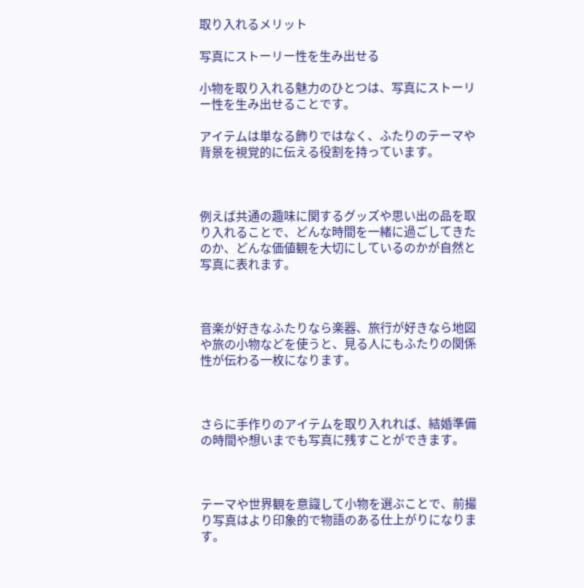取り入れるメリット

写真にストーリー性を生み出せる

小物を取り入れる魅力のひとつは、写真にストーリー性を生み出せることです。

アイテムは単なる飾りではなく、ふたりのテーマや背景を視覚的に伝える役割を持っています。



例えば共通の趣味に関するグッズや思い出の品を取り入れることで、どんな時間を一緒に過ごしてきたのか、どんな価値観を大切にしているのかが自然と写真に表れます。



音楽が好きなふたりなら楽器、旅行が好きなら地図や旅の小物などを使うと、見る人にもふたりの関係性が伝わる一枚になります。



さらに手作りのアイテムを取り入れれば、結婚準備の時間や想いまでも写真に残すことができます。



テーマや世界観を意識して小物を選ぶことで、前撮り写真はより印象的で物語のある仕上がりになります。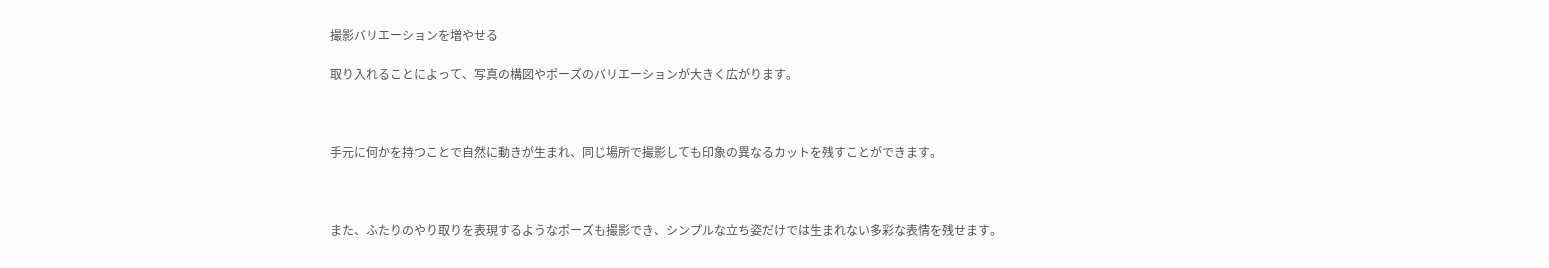撮影バリエーションを増やせる

取り入れることによって、写真の構図やポーズのバリエーションが大きく広がります。



手元に何かを持つことで自然に動きが生まれ、同じ場所で撮影しても印象の異なるカットを残すことができます。



また、ふたりのやり取りを表現するようなポーズも撮影でき、シンプルな立ち姿だけでは生まれない多彩な表情を残せます。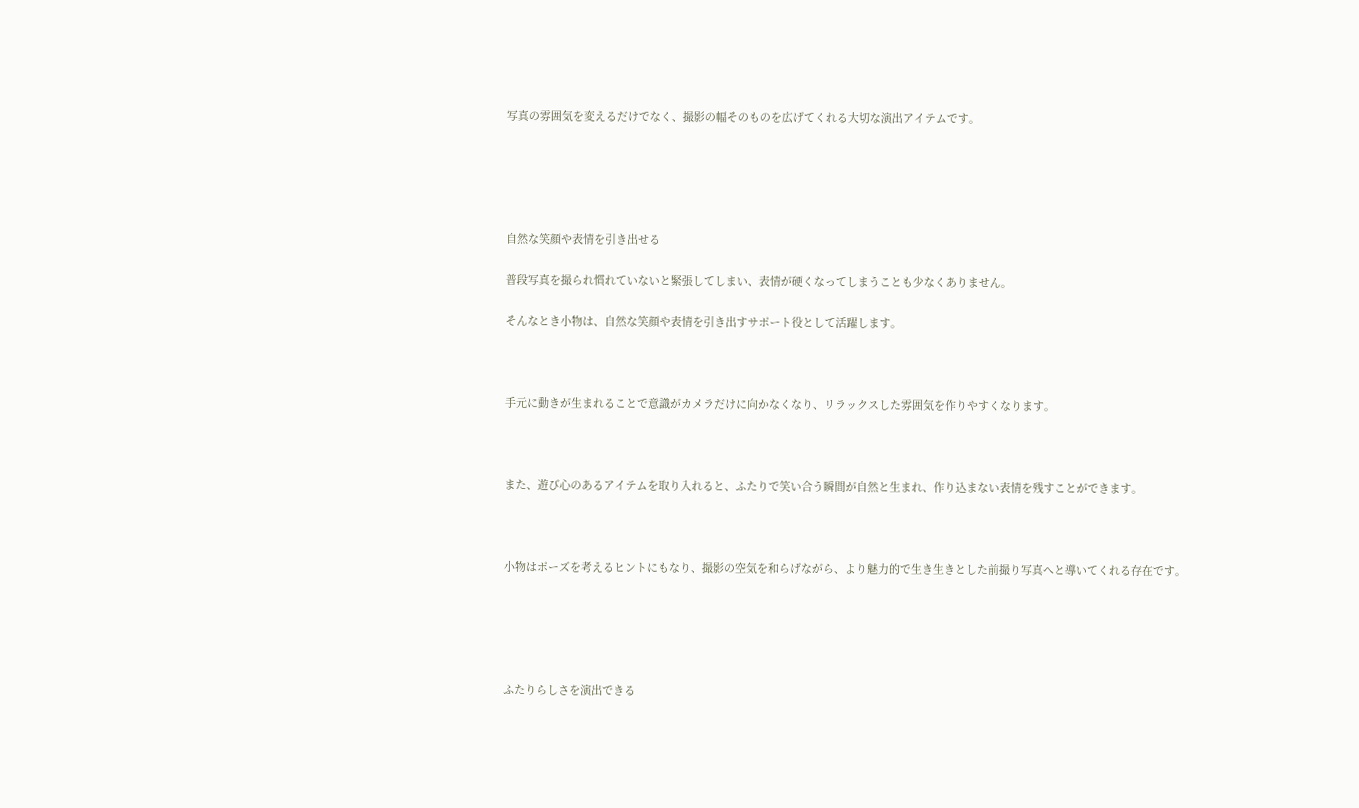写真の雰囲気を変えるだけでなく、撮影の幅そのものを広げてくれる大切な演出アイテムです。





自然な笑顔や表情を引き出せる

普段写真を撮られ慣れていないと緊張してしまい、表情が硬くなってしまうことも少なくありません。

そんなとき小物は、自然な笑顔や表情を引き出すサポート役として活躍します。



手元に動きが生まれることで意識がカメラだけに向かなくなり、リラックスした雰囲気を作りやすくなります。



また、遊び心のあるアイテムを取り入れると、ふたりで笑い合う瞬間が自然と生まれ、作り込まない表情を残すことができます。



小物はポーズを考えるヒントにもなり、撮影の空気を和らげながら、より魅力的で生き生きとした前撮り写真へと導いてくれる存在です。





ふたりらしさを演出できる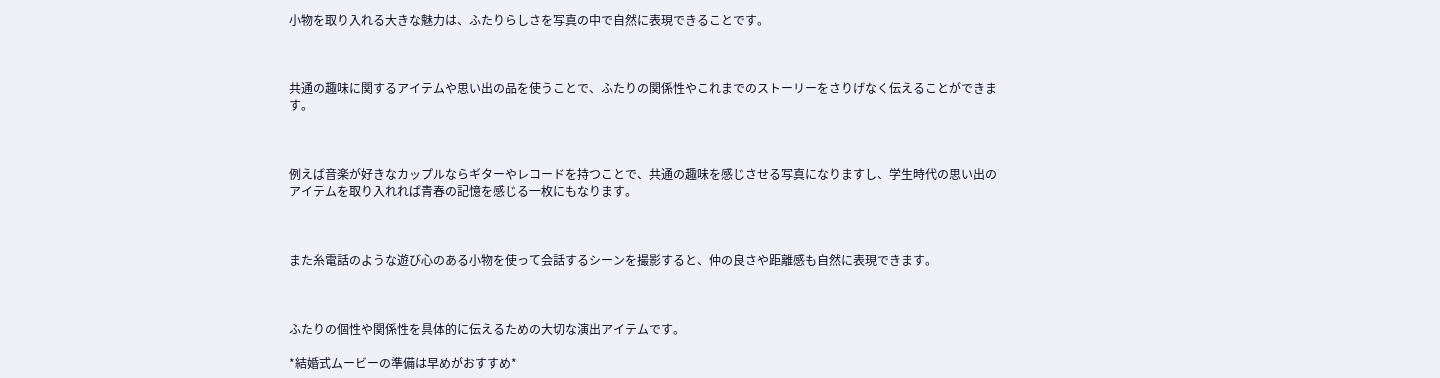小物を取り入れる大きな魅力は、ふたりらしさを写真の中で自然に表現できることです。



共通の趣味に関するアイテムや思い出の品を使うことで、ふたりの関係性やこれまでのストーリーをさりげなく伝えることができます。



例えば音楽が好きなカップルならギターやレコードを持つことで、共通の趣味を感じさせる写真になりますし、学生時代の思い出のアイテムを取り入れれば青春の記憶を感じる一枚にもなります。



また糸電話のような遊び心のある小物を使って会話するシーンを撮影すると、仲の良さや距離感も自然に表現できます。



ふたりの個性や関係性を具体的に伝えるための大切な演出アイテムです。

*結婚式ムービーの準備は早めがおすすめ*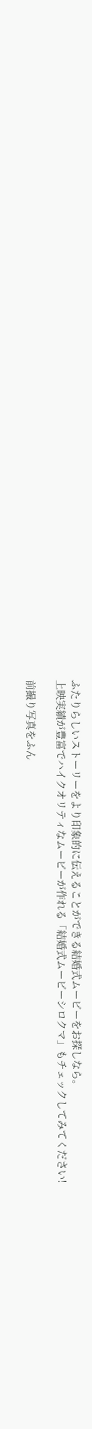ふたりらしいストーリーをより印象的に伝えることができる結婚式ムービーをお探しなら。
上映実績が豊富でハイクオリティなムービーが作れる「結婚式ムービーシロクマ」もチェックしてみてください!

前撮り写真をふん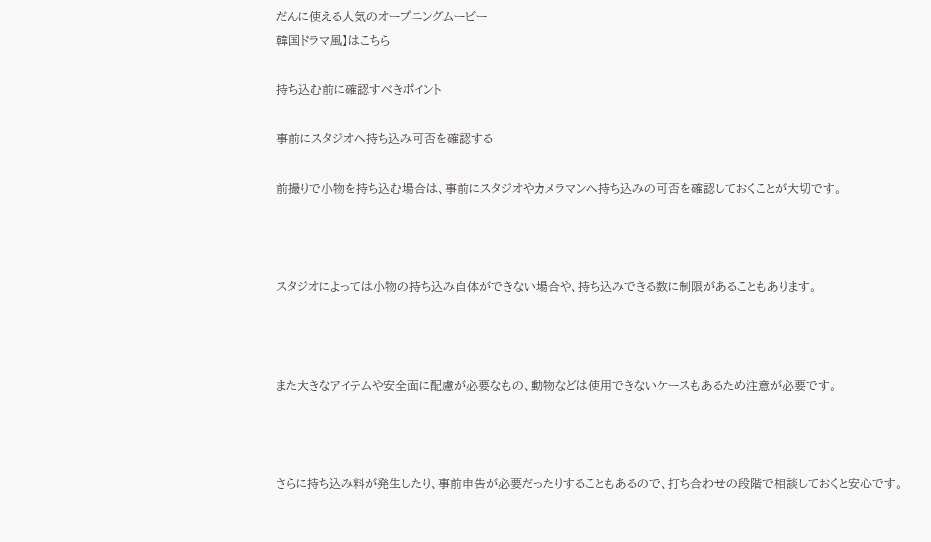だんに使える人気のオープニングムービー
韓国ドラマ風】はこちら

持ち込む前に確認すべきポイント

事前にスタジオへ持ち込み可否を確認する

前撮りで小物を持ち込む場合は、事前にスタジオやカメラマンへ持ち込みの可否を確認しておくことが大切です。



スタジオによっては小物の持ち込み自体ができない場合や、持ち込みできる数に制限があることもあります。



また大きなアイテムや安全面に配慮が必要なもの、動物などは使用できないケースもあるため注意が必要です。



さらに持ち込み料が発生したり、事前申告が必要だったりすることもあるので、打ち合わせの段階で相談しておくと安心です。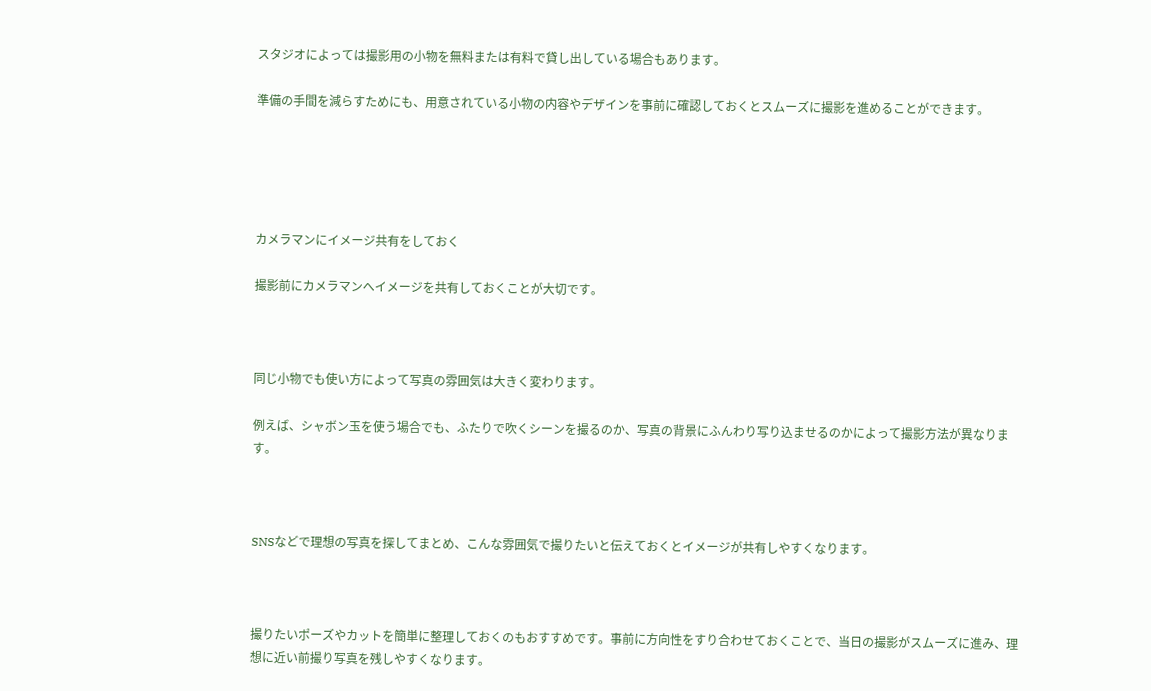スタジオによっては撮影用の小物を無料または有料で貸し出している場合もあります。

準備の手間を減らすためにも、用意されている小物の内容やデザインを事前に確認しておくとスムーズに撮影を進めることができます。





カメラマンにイメージ共有をしておく

撮影前にカメラマンへイメージを共有しておくことが大切です。



同じ小物でも使い方によって写真の雰囲気は大きく変わります。

例えば、シャボン玉を使う場合でも、ふたりで吹くシーンを撮るのか、写真の背景にふんわり写り込ませるのかによって撮影方法が異なります。



SNSなどで理想の写真を探してまとめ、こんな雰囲気で撮りたいと伝えておくとイメージが共有しやすくなります。



撮りたいポーズやカットを簡単に整理しておくのもおすすめです。事前に方向性をすり合わせておくことで、当日の撮影がスムーズに進み、理想に近い前撮り写真を残しやすくなります。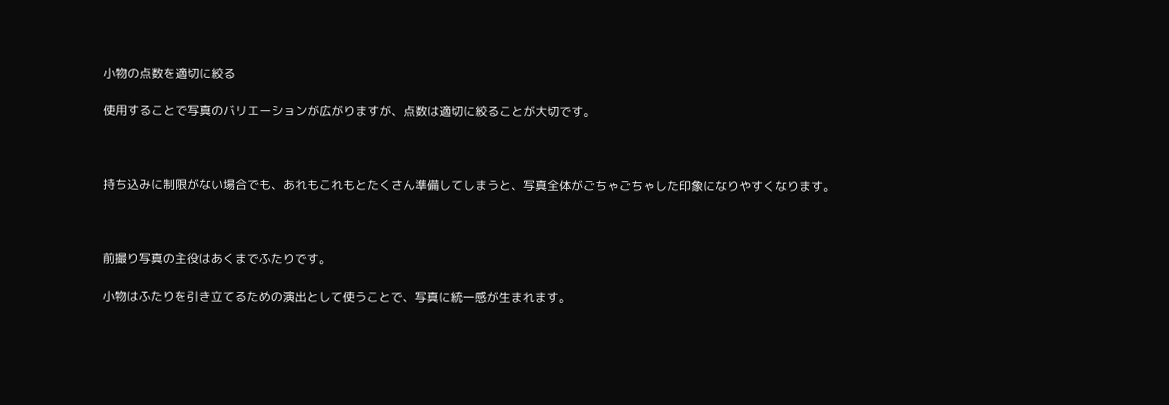小物の点数を適切に絞る

使用することで写真のバリエーションが広がりますが、点数は適切に絞ることが大切です。



持ち込みに制限がない場合でも、あれもこれもとたくさん準備してしまうと、写真全体がごちゃごちゃした印象になりやすくなります。



前撮り写真の主役はあくまでふたりです。

小物はふたりを引き立てるための演出として使うことで、写真に統一感が生まれます。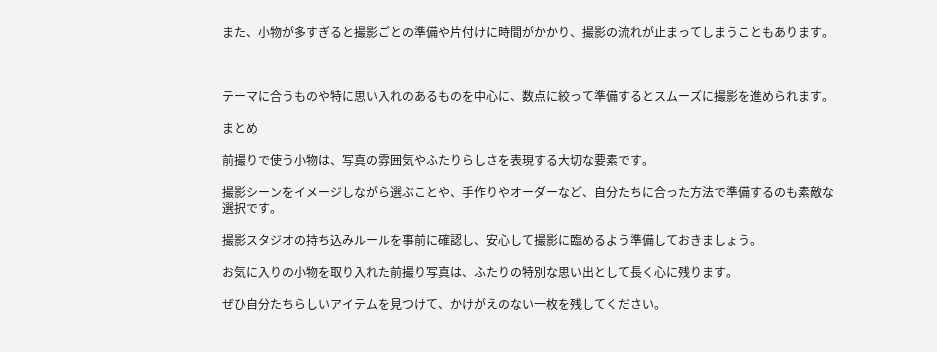また、小物が多すぎると撮影ごとの準備や片付けに時間がかかり、撮影の流れが止まってしまうこともあります。



テーマに合うものや特に思い入れのあるものを中心に、数点に絞って準備するとスムーズに撮影を進められます。

まとめ

前撮りで使う小物は、写真の雰囲気やふたりらしさを表現する大切な要素です。

撮影シーンをイメージしながら選ぶことや、手作りやオーダーなど、自分たちに合った方法で準備するのも素敵な選択です。

撮影スタジオの持ち込みルールを事前に確認し、安心して撮影に臨めるよう準備しておきましょう。

お気に入りの小物を取り入れた前撮り写真は、ふたりの特別な思い出として長く心に残ります。

ぜひ自分たちらしいアイテムを見つけて、かけがえのない一枚を残してください。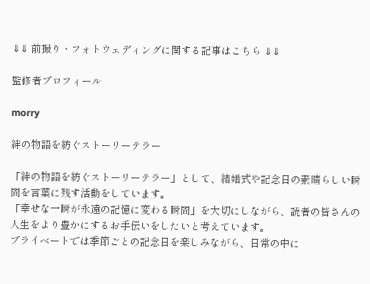⇓⇓ 前撮り・フォトウェディングに関する記事はこちら ⇓⇓

監修者プロフィール

morry

絆の物語を紡ぐストーリーテラー

「絆の物語を紡ぐストーリーテラー」として、結婚式や記念日の素晴らしい瞬間を言葉に残す活動をしています。
「幸せな一瞬が永遠の記憶に変わる瞬間」を大切にしながら、読者の皆さんの人生をより豊かにするお手伝いをしたいと考えています。
プライベートでは季節ごとの記念日を楽しみながら、日常の中に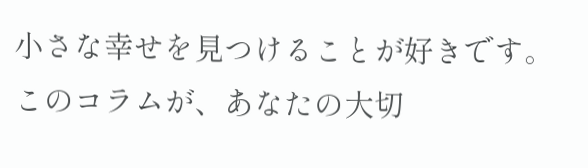小さな幸せを見つけることが好きです。
このコラムが、あなたの大切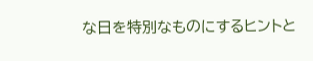な日を特別なものにするヒントと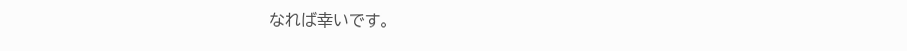なれば幸いです。